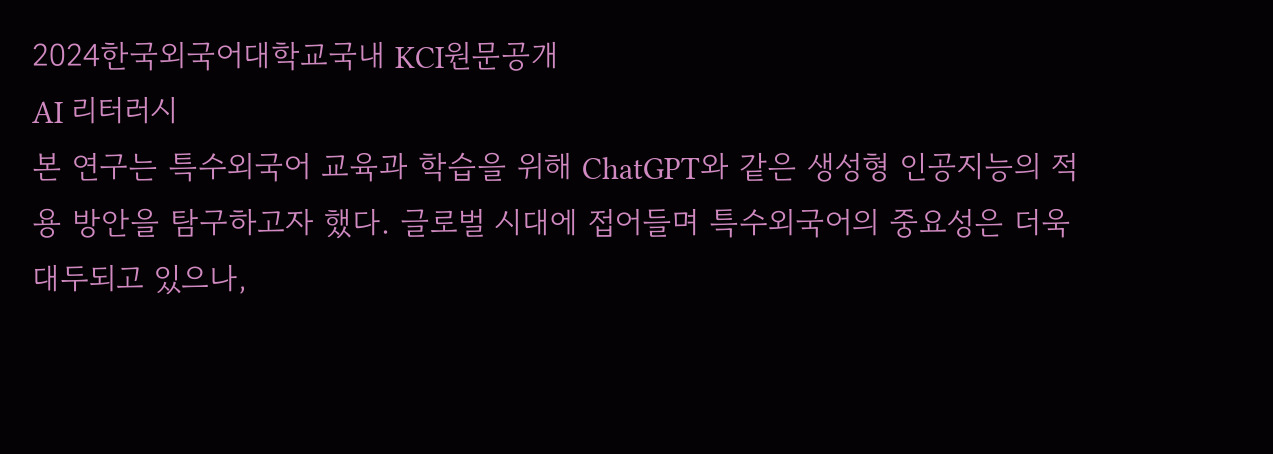2024한국외국어대학교국내 KCI원문공개
AI 리터러시
본 연구는 특수외국어 교육과 학습을 위해 ChatGPT와 같은 생성형 인공지능의 적용 방안을 탐구하고자 했다. 글로벌 시대에 접어들며 특수외국어의 중요성은 더욱 대두되고 있으나,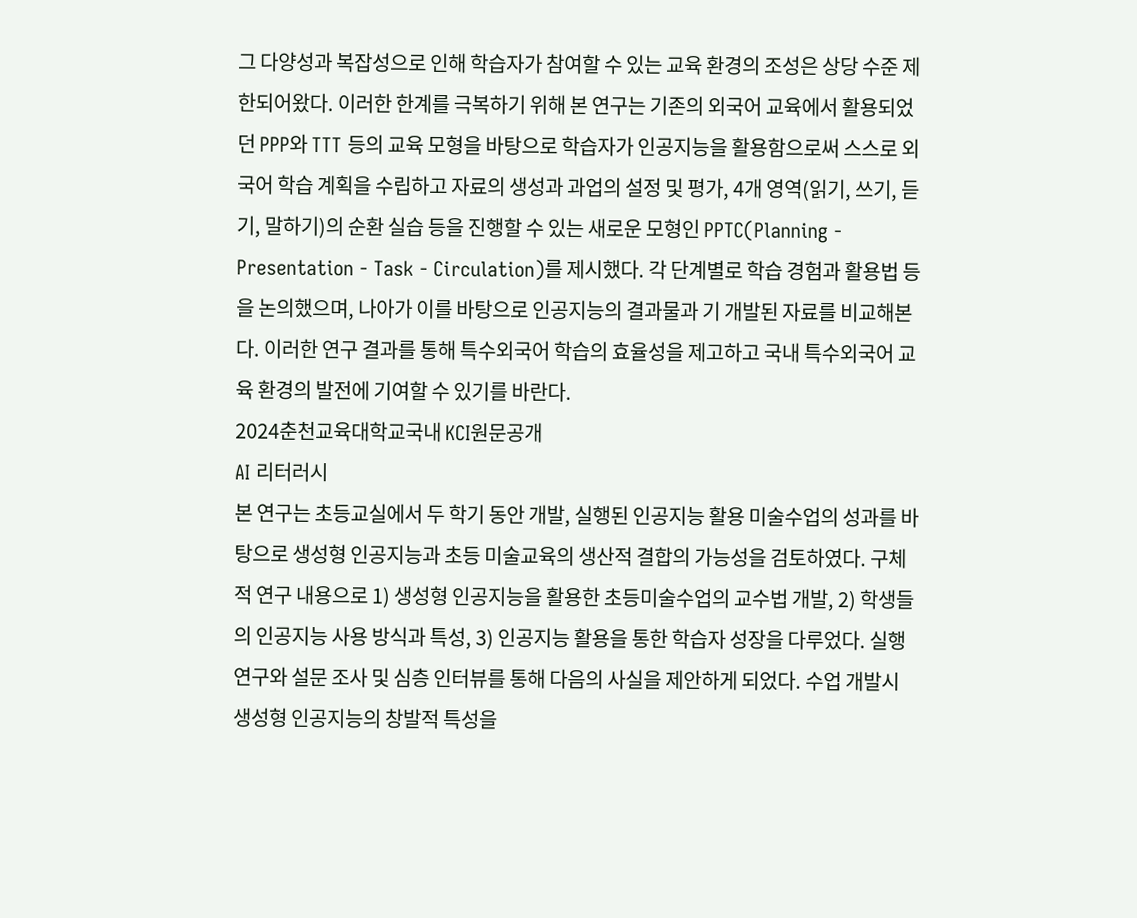그 다양성과 복잡성으로 인해 학습자가 참여할 수 있는 교육 환경의 조성은 상당 수준 제한되어왔다. 이러한 한계를 극복하기 위해 본 연구는 기존의 외국어 교육에서 활용되었던 PPP와 TTT 등의 교육 모형을 바탕으로 학습자가 인공지능을 활용함으로써 스스로 외국어 학습 계획을 수립하고 자료의 생성과 과업의 설정 및 평가, 4개 영역(읽기, 쓰기, 듣기, 말하기)의 순환 실습 등을 진행할 수 있는 새로운 모형인 PPTC(Planning - Presentation - Task - Circulation)를 제시했다. 각 단계별로 학습 경험과 활용법 등을 논의했으며, 나아가 이를 바탕으로 인공지능의 결과물과 기 개발된 자료를 비교해본다. 이러한 연구 결과를 통해 특수외국어 학습의 효율성을 제고하고 국내 특수외국어 교육 환경의 발전에 기여할 수 있기를 바란다.
2024춘천교육대학교국내 KCI원문공개
AI 리터러시
본 연구는 초등교실에서 두 학기 동안 개발, 실행된 인공지능 활용 미술수업의 성과를 바탕으로 생성형 인공지능과 초등 미술교육의 생산적 결합의 가능성을 검토하였다. 구체적 연구 내용으로 1) 생성형 인공지능을 활용한 초등미술수업의 교수법 개발, 2) 학생들의 인공지능 사용 방식과 특성, 3) 인공지능 활용을 통한 학습자 성장을 다루었다. 실행연구와 설문 조사 및 심층 인터뷰를 통해 다음의 사실을 제안하게 되었다. 수업 개발시 생성형 인공지능의 창발적 특성을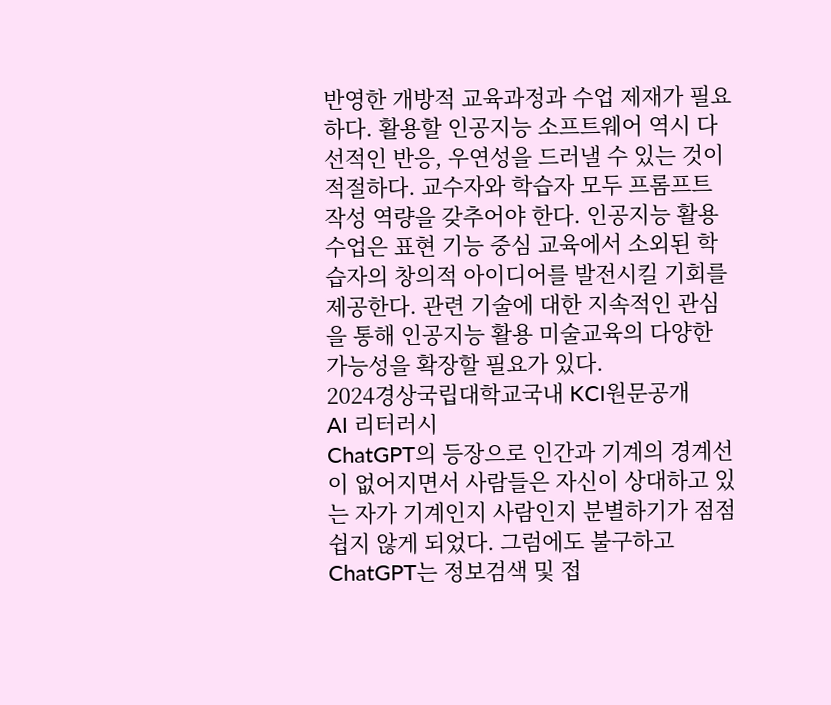반영한 개방적 교육과정과 수업 제재가 필요하다. 활용할 인공지능 소프트웨어 역시 다선적인 반응, 우연성을 드러낼 수 있는 것이 적절하다. 교수자와 학습자 모두 프롬프트 작성 역량을 갖추어야 한다. 인공지능 활용 수업은 표현 기능 중심 교육에서 소외된 학습자의 창의적 아이디어를 발전시킬 기회를 제공한다. 관련 기술에 대한 지속적인 관심을 통해 인공지능 활용 미술교육의 다양한 가능성을 확장할 필요가 있다.
2024경상국립대학교국내 KCI원문공개
AI 리터러시
ChatGPT의 등장으로 인간과 기계의 경계선이 없어지면서 사람들은 자신이 상대하고 있는 자가 기계인지 사람인지 분별하기가 점점 쉽지 않게 되었다. 그럼에도 불구하고 ChatGPT는 정보검색 및 접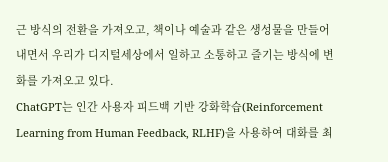근 방식의 전환을 가져오고, 책이나 예술과 같은 생성물을 만들어 내면서 우리가 디지털세상에서 일하고 소통하고 즐기는 방식에 변화를 가져오고 있다.
ChatGPT는 인간 사용자 피드백 기반 강화학습(Reinforcement Learning from Human Feedback, RLHF)을 사용하여 대화를 최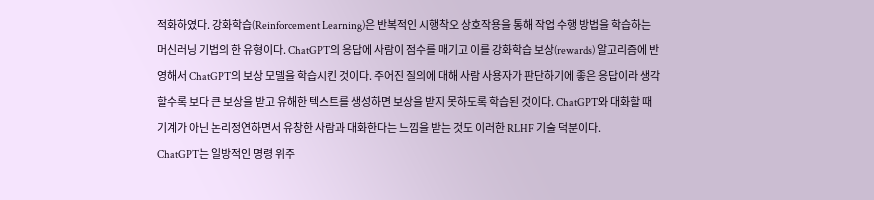적화하였다. 강화학습(Reinforcement Learning)은 반복적인 시행착오 상호작용을 통해 작업 수행 방법을 학습하는 머신러닝 기법의 한 유형이다. ChatGPT의 응답에 사람이 점수를 매기고 이를 강화학습 보상(rewards) 알고리즘에 반영해서 ChatGPT의 보상 모델을 학습시킨 것이다. 주어진 질의에 대해 사람 사용자가 판단하기에 좋은 응답이라 생각할수록 보다 큰 보상을 받고 유해한 텍스트를 생성하면 보상을 받지 못하도록 학습된 것이다. ChatGPT와 대화할 때 기계가 아닌 논리정연하면서 유창한 사람과 대화한다는 느낌을 받는 것도 이러한 RLHF 기술 덕분이다.
ChatGPT는 일방적인 명령 위주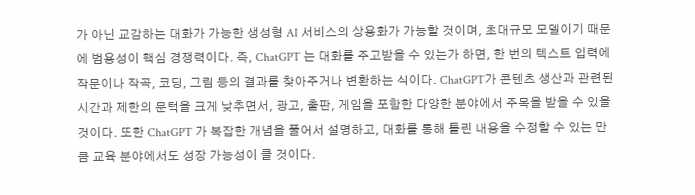가 아닌 교감하는 대화가 가능한 생성형 AI 서비스의 상용화가 가능할 것이며, 초대규모 모델이기 때문에 범용성이 핵심 경쟁력이다. 즉, ChatGPT 는 대화를 주고받을 수 있는가 하면, 한 번의 텍스트 입력에 작문이나 작곡, 코딩, 그림 등의 결과를 찾아주거나 변환하는 식이다. ChatGPT가 콘텐츠 생산과 관련된 시간과 제한의 문턱을 크게 낮추면서, 광고, 출판, 게임을 포함한 다양한 분야에서 주목을 받을 수 있을 것이다. 또한 ChatGPT 가 복잡한 개념을 풀어서 설명하고, 대화를 통해 틀린 내용을 수정할 수 있는 만큼 교육 분야에서도 성장 가능성이 클 것이다.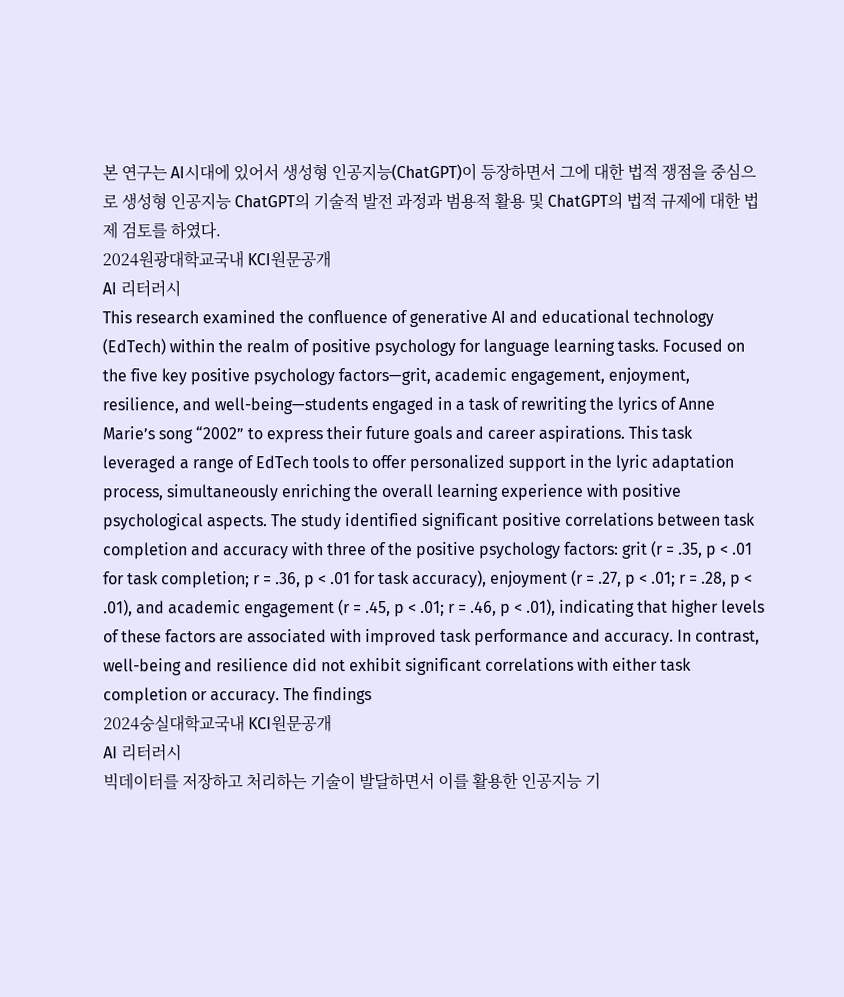본 연구는 AI시대에 있어서 생성형 인공지능(ChatGPT)이 등장하면서 그에 대한 법적 쟁점을 중심으로 생성형 인공지능 ChatGPT의 기술적 발전 과정과 범용적 활용 및 ChatGPT의 법적 규제에 대한 법제 검토를 하였다.
2024원광대학교국내 KCI원문공개
AI 리터러시
This research examined the confluence of generative AI and educational technology (EdTech) within the realm of positive psychology for language learning tasks. Focused on the five key positive psychology factors—grit, academic engagement, enjoyment, resilience, and well-being—students engaged in a task of rewriting the lyrics of Anne Marie’s song “2002” to express their future goals and career aspirations. This task leveraged a range of EdTech tools to offer personalized support in the lyric adaptation process, simultaneously enriching the overall learning experience with positive psychological aspects. The study identified significant positive correlations between task completion and accuracy with three of the positive psychology factors: grit (r = .35, p < .01 for task completion; r = .36, p < .01 for task accuracy), enjoyment (r = .27, p < .01; r = .28, p < .01), and academic engagement (r = .45, p < .01; r = .46, p < .01), indicating that higher levels of these factors are associated with improved task performance and accuracy. In contrast, well-being and resilience did not exhibit significant correlations with either task completion or accuracy. The findings
2024숭실대학교국내 KCI원문공개
AI 리터러시
빅데이터를 저장하고 처리하는 기술이 발달하면서 이를 활용한 인공지능 기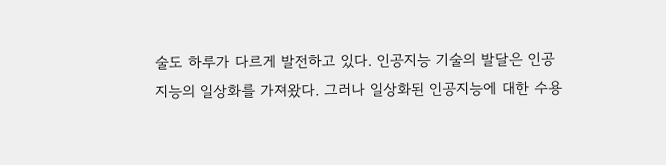술도 하루가 다르게 발전하고 있다. 인공지능 기술의 발달은 인공지능의 일상화를 가져왔다. 그러나 일상화된 인공지능에 대한 수용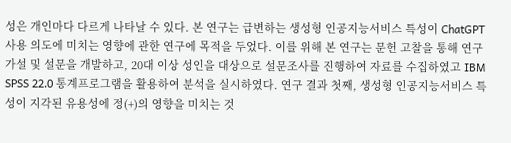성은 개인마다 다르게 나타날 수 있다. 본 연구는 급변하는 생성형 인공지능서비스 특성이 ChatGPT 사용 의도에 미치는 영향에 관한 연구에 목적을 두었다. 이를 위해 본 연구는 문헌 고찰을 통해 연구가설 및 설문을 개발하고, 20대 이상 성인을 대상으로 설문조사를 진행하여 자료를 수집하였고 IBM SPSS 22.0 통계프로그램을 활용하여 분석을 실시하였다. 연구 결과 첫째, 생성형 인공지능서비스 특성이 지각된 유용성에 정(+)의 영향을 미치는 것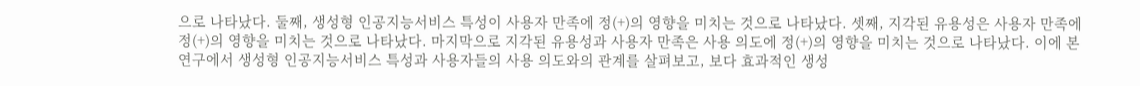으로 나타났다. 둘째, 생성형 인공지능서비스 특성이 사용자 만족에 정(+)의 영향을 미치는 것으로 나타났다. 셋째, 지각된 유용성은 사용자 만족에 정(+)의 영향을 미치는 것으로 나타났다. 마지막으로 지각된 유용성과 사용자 만족은 사용 의도에 정(+)의 영향을 미치는 것으로 나타났다. 이에 본 연구에서 생성형 인공지능서비스 특성과 사용자들의 사용 의도와의 관계를 살펴보고, 보다 효과적인 생성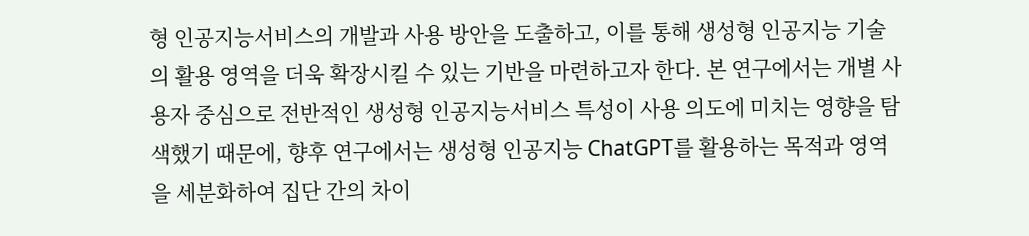형 인공지능서비스의 개발과 사용 방안을 도출하고, 이를 통해 생성형 인공지능 기술의 활용 영역을 더욱 확장시킬 수 있는 기반을 마련하고자 한다. 본 연구에서는 개별 사용자 중심으로 전반적인 생성형 인공지능서비스 특성이 사용 의도에 미치는 영향을 탐색했기 때문에, 향후 연구에서는 생성형 인공지능 ChatGPT를 활용하는 목적과 영역을 세분화하여 집단 간의 차이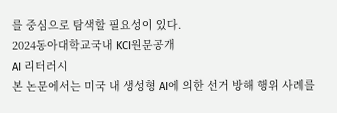를 중심으로 탐색할 필요성이 있다.
2024동아대학교국내 KCI원문공개
AI 리터러시
본 논문에서는 미국 내 생성형 AI에 의한 선거 방해 행위 사례를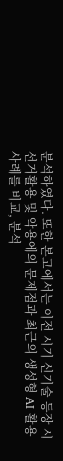분석하였다. 또한 본고에서는 이전 시기 신기술 등장 시 선거활용 및 악용에의 문제점과 최근의 생성형 AI 활용 사례를 비교, 분석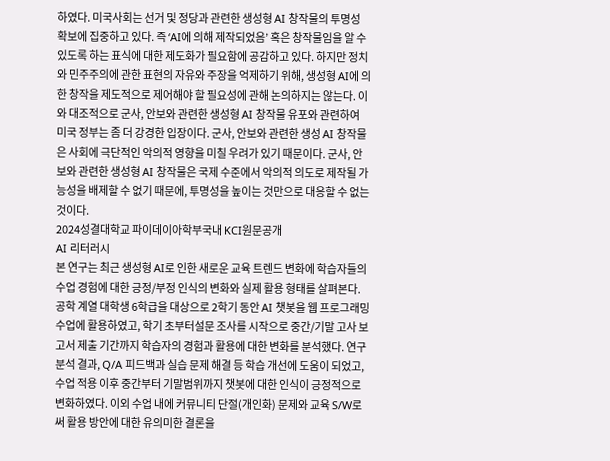하였다. 미국사회는 선거 및 정당과 관련한 생성형 AI 창작물의 투명성 확보에 집중하고 있다. 즉 ‘AI에 의해 제작되었음’ 혹은 창작물임을 알 수 있도록 하는 표식에 대한 제도화가 필요함에 공감하고 있다. 하지만 정치와 민주주의에 관한 표현의 자유와 주장을 억제하기 위해, 생성형 AI에 의한 창작을 제도적으로 제어해야 할 필요성에 관해 논의하지는 않는다. 이와 대조적으로 군사, 안보와 관련한 생성형 AI 창작물 유포와 관련하여 미국 정부는 좀 더 강경한 입장이다. 군사, 안보와 관련한 생성 AI 창작물은 사회에 극단적인 악의적 영향을 미칠 우려가 있기 때문이다. 군사, 안보와 관련한 생성형 AI 창작물은 국제 수준에서 악의적 의도로 제작될 가능성을 배제할 수 없기 때문에, 투명성을 높이는 것만으로 대응할 수 없는 것이다.
2024성결대학교 파이데이아학부국내 KCI원문공개
AI 리터러시
본 연구는 최근 생성형 AI로 인한 새로운 교육 트렌드 변화에 학습자들의 수업 경험에 대한 긍정/부정 인식의 변화와 실제 활용 형태를 살펴본다. 공학 계열 대학생 6학급을 대상으로 2학기 동안 AI 챗봇을 웹 프로그래밍 수업에 활용하였고, 학기 초부터설문 조사를 시작으로 중간/기말 고사 보고서 제출 기간까지 학습자의 경험과 활용에 대한 변화를 분석했다. 연구 분석 결과, Q/A 피드백과 실습 문제 해결 등 학습 개선에 도움이 되었고, 수업 적용 이후 중간부터 기말범위까지 챗봇에 대한 인식이 긍정적으로 변화하였다. 이외 수업 내에 커뮤니티 단절(개인화) 문제와 교육 S/W로써 활용 방안에 대한 유의미한 결론을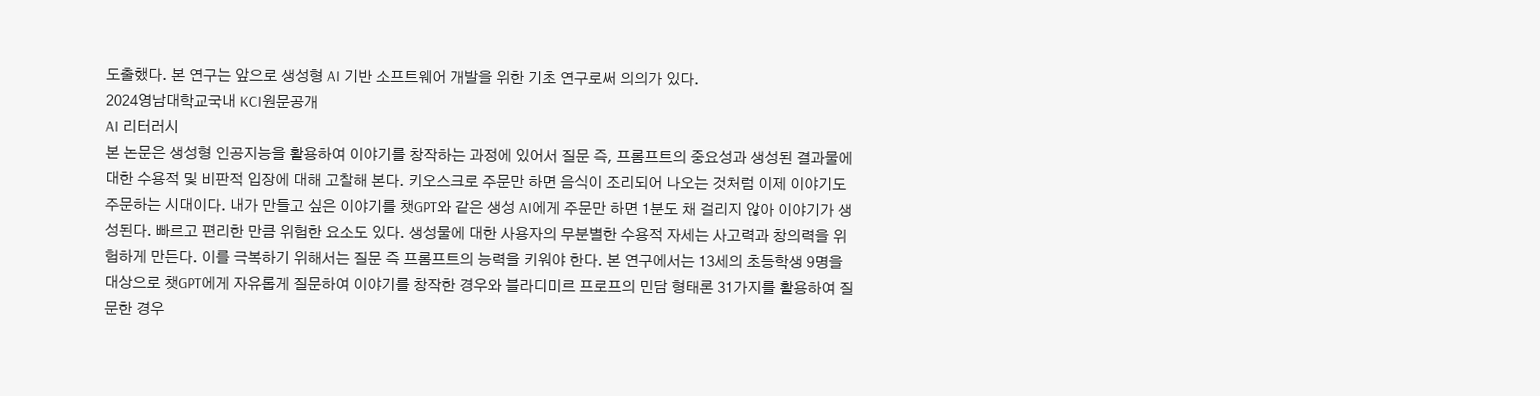도출했다. 본 연구는 앞으로 생성형 AI 기반 소프트웨어 개발을 위한 기초 연구로써 의의가 있다.
2024영남대학교국내 KCI원문공개
AI 리터러시
본 논문은 생성형 인공지능을 활용하여 이야기를 창작하는 과정에 있어서 질문 즉, 프롬프트의 중요성과 생성된 결과물에 대한 수용적 및 비판적 입장에 대해 고찰해 본다. 키오스크로 주문만 하면 음식이 조리되어 나오는 것처럼 이제 이야기도 주문하는 시대이다. 내가 만들고 싶은 이야기를 챗GPT와 같은 생성 AI에게 주문만 하면 1분도 채 걸리지 않아 이야기가 생성된다. 빠르고 편리한 만큼 위험한 요소도 있다. 생성물에 대한 사용자의 무분별한 수용적 자세는 사고력과 창의력을 위험하게 만든다. 이를 극복하기 위해서는 질문 즉 프롬프트의 능력을 키워야 한다. 본 연구에서는 13세의 초등학생 9명을 대상으로 챗GPT에게 자유롭게 질문하여 이야기를 창작한 경우와 블라디미르 프로프의 민담 형태론 31가지를 활용하여 질문한 경우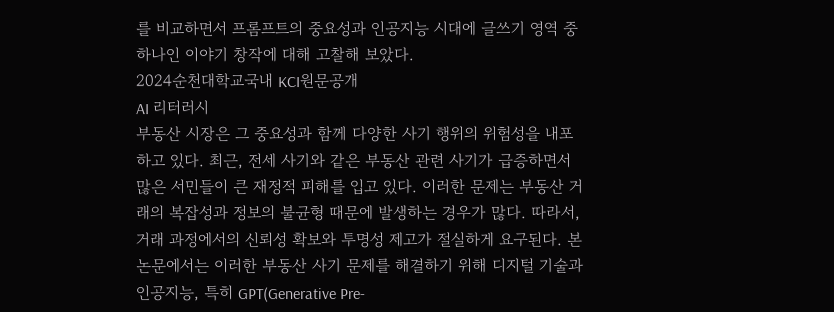를 비교하면서 프롬프트의 중요성과 인공지능 시대에 글쓰기 영역 중 하나인 이야기 창작에 대해 고찰해 보았다.
2024순천대학교국내 KCI원문공개
AI 리터러시
부동산 시장은 그 중요성과 함께 다양한 사기 행위의 위험성을 내포하고 있다. 최근, 전세 사기와 같은 부동산 관련 사기가 급증하면서 많은 서민들이 큰 재정적 피해를 입고 있다. 이러한 문제는 부동산 거래의 복잡성과 정보의 불균형 때문에 발생하는 경우가 많다. 따라서, 거래 과정에서의 신뢰성 확보와 투명성 제고가 절실하게 요구된다. 본 논문에서는 이러한 부동산 사기 문제를 해결하기 위해 디지털 기술과 인공지능, 특히 GPT(Generative Pre-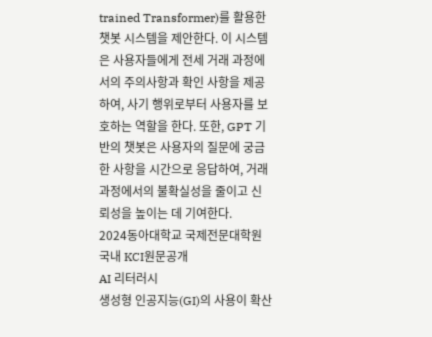trained Transformer)를 활용한 챗봇 시스템을 제안한다. 이 시스템은 사용자들에게 전세 거래 과정에서의 주의사항과 확인 사항을 제공하여, 사기 행위로부터 사용자를 보호하는 역할을 한다. 또한, GPT 기반의 챗봇은 사용자의 질문에 궁금한 사항을 시간으로 응답하여, 거래 과정에서의 불확실성을 줄이고 신뢰성을 높이는 데 기여한다.
2024동아대학교 국제전문대학원국내 KCI원문공개
AI 리터러시
생성형 인공지능(GI)의 사용이 확산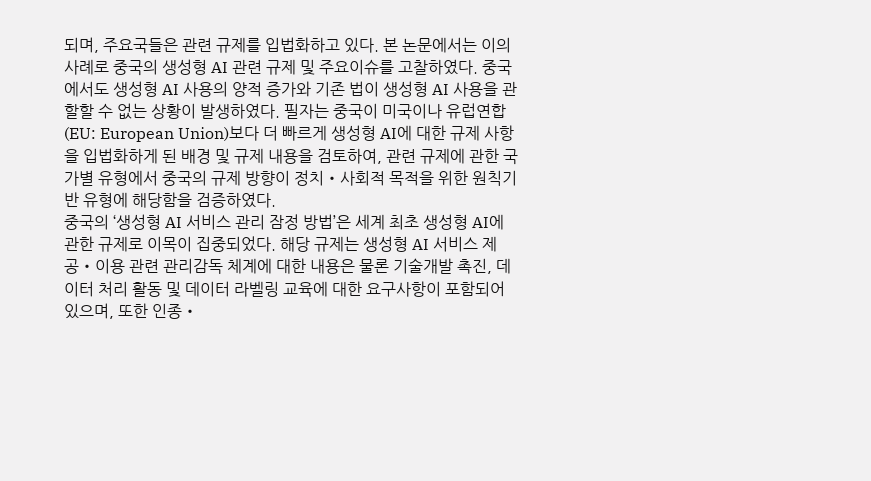되며, 주요국들은 관련 규제를 입법화하고 있다. 본 논문에서는 이의 사례로 중국의 생성형 AI 관련 규제 및 주요이슈를 고찰하였다. 중국에서도 생성형 AI 사용의 양적 증가와 기존 법이 생성형 AI 사용을 관할할 수 없는 상황이 발생하였다. 필자는 중국이 미국이나 유럽연합(EU: European Union)보다 더 빠르게 생성형 AI에 대한 규제 사항을 입법화하게 된 배경 및 규제 내용을 검토하여, 관련 규제에 관한 국가별 유형에서 중국의 규제 방향이 정치・사회적 목적을 위한 원칙기반 유형에 해당함을 검증하였다.
중국의 ‘생성형 AI 서비스 관리 잠정 방법’은 세계 최초 생성형 AI에 관한 규제로 이목이 집중되었다. 해당 규제는 생성형 AI 서비스 제공・이용 관련 관리감독 체계에 대한 내용은 물론 기술개발 촉진, 데이터 처리 활동 및 데이터 라벨링 교육에 대한 요구사항이 포함되어 있으며, 또한 인종・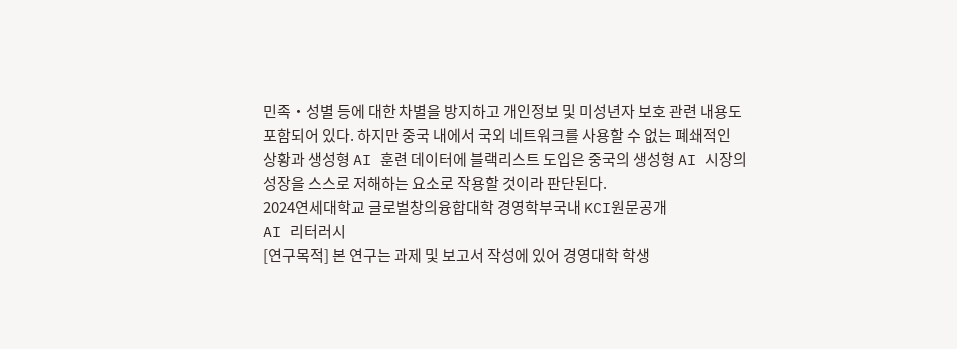민족・성별 등에 대한 차별을 방지하고 개인정보 및 미성년자 보호 관련 내용도 포함되어 있다. 하지만 중국 내에서 국외 네트워크를 사용할 수 없는 폐쇄적인 상황과 생성형 AI 훈련 데이터에 블랙리스트 도입은 중국의 생성형 AI 시장의 성장을 스스로 저해하는 요소로 작용할 것이라 판단된다.
2024연세대학교 글로벌창의융합대학 경영학부국내 KCI원문공개
AI 리터러시
[연구목적] 본 연구는 과제 및 보고서 작성에 있어 경영대학 학생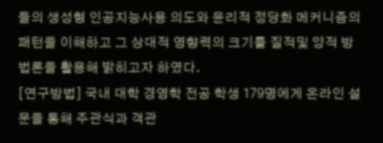들의 생성형 인공지능사용 의도와 윤리적 정당화 메커니즘의 패턴을 이해하고 그 상대적 영향력의 크기를 질적및 양적 방법론을 활용해 밝히고자 하였다.
[연구방법] 국내 대학 경영학 전공 학생 179명에게 온라인 설문을 통해 주관식과 객관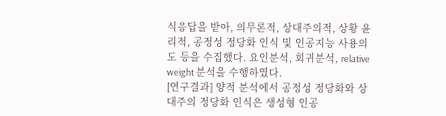식응답을 받아, 의무론적, 상대주의적, 상황 윤리적, 공정성 정당화 인식 및 인공지능 사용의도 등을 수집했다. 요인분석, 회귀분석, relative weight 분석을 수행하였다.
[연구결과] 양적 분석에서 공정성 정당화와 상대주의 정당화 인식은 생성형 인공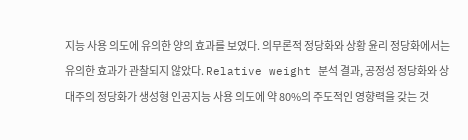지능 사용 의도에 유의한 양의 효과를 보였다. 의무론적 정당화와 상황 윤리 정당화에서는 유의한 효과가 관찰되지 않았다. Relative weight 분석 결과, 공정성 정당화와 상대주의 정당화가 생성형 인공지능 사용 의도에 약 80%의 주도적인 영향력을 갖는 것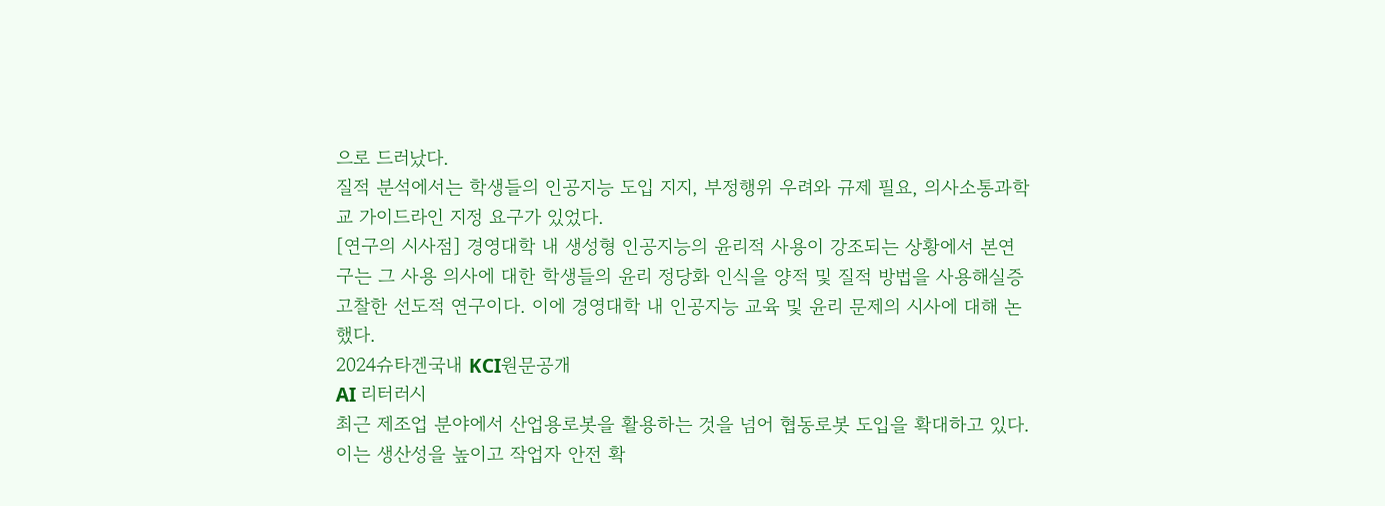으로 드러났다.
질적 분석에서는 학생들의 인공지능 도입 지지, 부정행위 우려와 규제 필요, 의사소통과학교 가이드라인 지정 요구가 있었다.
[연구의 시사점] 경영대학 내 생성형 인공지능의 윤리적 사용이 강조되는 상황에서 본연구는 그 사용 의사에 대한 학생들의 윤리 정당화 인식을 양적 및 질적 방법을 사용해실증 고찰한 선도적 연구이다. 이에 경영대학 내 인공지능 교육 및 윤리 문제의 시사에 대해 논했다.
2024슈타겐국내 KCI원문공개
AI 리터러시
최근 제조업 분야에서 산업용로봇을 활용하는 것을 넘어 협동로봇 도입을 확대하고 있다. 이는 생산성을 높이고 작업자 안전 확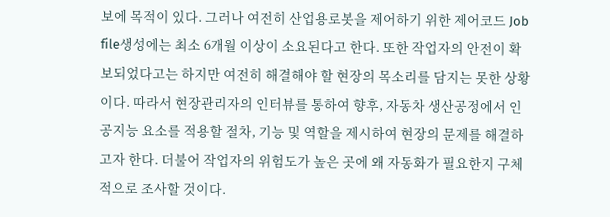보에 목적이 있다. 그러나 여전히 산업용로봇을 제어하기 위한 제어코드 Job file생성에는 최소 6개월 이상이 소요된다고 한다. 또한 작업자의 안전이 확보되었다고는 하지만 여전히 해결해야 할 현장의 목소리를 담지는 못한 상황이다. 따라서 현장관리자의 인터뷰를 통하여 향후, 자동차 생산공정에서 인공지능 요소를 적용할 절차, 기능 및 역할을 제시하여 현장의 문제를 해결하고자 한다. 더불어 작업자의 위험도가 높은 곳에 왜 자동화가 필요한지 구체적으로 조사할 것이다.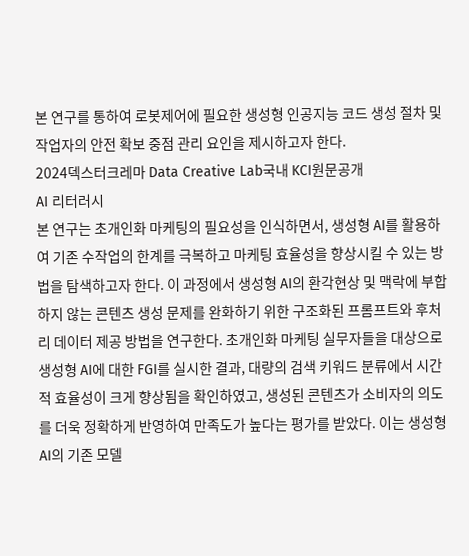본 연구를 통하여 로봇제어에 필요한 생성형 인공지능 코드 생성 절차 및 작업자의 안전 확보 중점 관리 요인을 제시하고자 한다.
2024덱스터크레마 Data Creative Lab국내 KCI원문공개
AI 리터러시
본 연구는 초개인화 마케팅의 필요성을 인식하면서, 생성형 AI를 활용하여 기존 수작업의 한계를 극복하고 마케팅 효율성을 향상시킬 수 있는 방법을 탐색하고자 한다. 이 과정에서 생성형 AI의 환각현상 및 맥락에 부합하지 않는 콘텐츠 생성 문제를 완화하기 위한 구조화된 프롬프트와 후처리 데이터 제공 방법을 연구한다. 초개인화 마케팅 실무자들을 대상으로 생성형 AI에 대한 FGI를 실시한 결과, 대량의 검색 키워드 분류에서 시간적 효율성이 크게 향상됨을 확인하였고, 생성된 콘텐츠가 소비자의 의도를 더욱 정확하게 반영하여 만족도가 높다는 평가를 받았다. 이는 생성형 AI의 기존 모델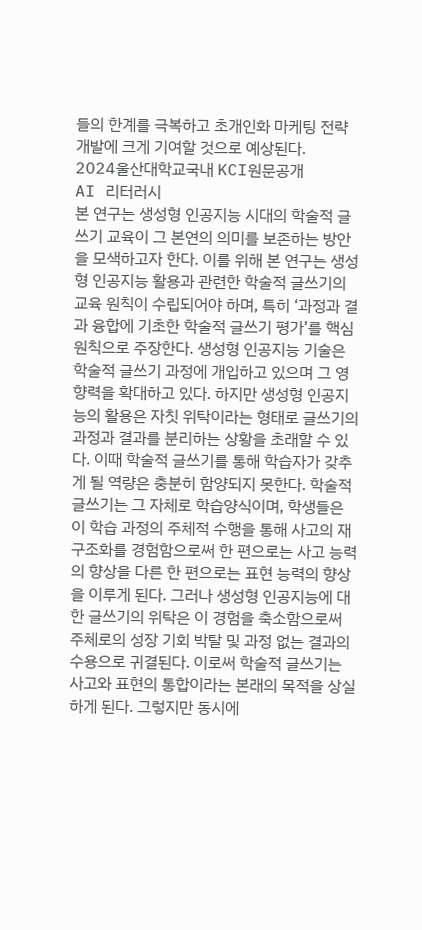들의 한계를 극복하고 초개인화 마케팅 전략 개발에 크게 기여할 것으로 예상된다.
2024울산대학교국내 KCI원문공개
AI 리터러시
본 연구는 생성형 인공지능 시대의 학술적 글쓰기 교육이 그 본연의 의미를 보존하는 방안을 모색하고자 한다. 이를 위해 본 연구는 생성형 인공지능 활용과 관련한 학술적 글쓰기의 교육 원칙이 수립되어야 하며, 특히 ‘과정과 결과 융합에 기초한 학술적 글쓰기 평가’를 핵심 원칙으로 주장한다. 생성형 인공지능 기술은 학술적 글쓰기 과정에 개입하고 있으며 그 영향력을 확대하고 있다. 하지만 생성형 인공지능의 활용은 자칫 위탁이라는 형태로 글쓰기의 과정과 결과를 분리하는 상황을 초래할 수 있다. 이때 학술적 글쓰기를 통해 학습자가 갖추게 될 역량은 충분히 함양되지 못한다. 학술적 글쓰기는 그 자체로 학습양식이며, 학생들은 이 학습 과정의 주체적 수행을 통해 사고의 재구조화를 경험함으로써 한 편으로는 사고 능력의 향상을 다른 한 편으로는 표현 능력의 향상을 이루게 된다. 그러나 생성형 인공지능에 대한 글쓰기의 위탁은 이 경험을 축소함으로써 주체로의 성장 기회 박탈 및 과정 없는 결과의 수용으로 귀결된다. 이로써 학술적 글쓰기는 사고와 표현의 통합이라는 본래의 목적을 상실하게 된다. 그렇지만 동시에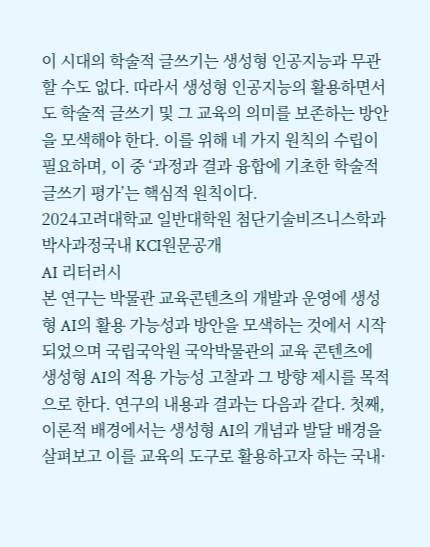이 시대의 학술적 글쓰기는 생성형 인공지능과 무관할 수도 없다. 따라서 생성형 인공지능의 활용하면서도 학술적 글쓰기 및 그 교육의 의미를 보존하는 방안을 모색해야 한다. 이를 위해 네 가지 원칙의 수립이 필요하며, 이 중 ‘과정과 결과 융합에 기초한 학술적 글쓰기 평가’는 핵심적 원칙이다.
2024고려대학교 일반대학원 첨단기술비즈니스학과 박사과정국내 KCI원문공개
AI 리터러시
본 연구는 박물관 교육콘텐츠의 개발과 운영에 생성형 AI의 활용 가능성과 방안을 모색하는 것에서 시작되었으며 국립국악원 국악박물관의 교육 콘텐츠에 생성형 AI의 적용 가능성 고찰과 그 방향 제시를 목적으로 한다. 연구의 내용과 결과는 다음과 같다. 첫째, 이론적 배경에서는 생성형 AI의 개념과 발달 배경을 살펴보고 이를 교육의 도구로 활용하고자 하는 국내·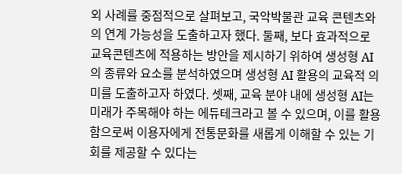외 사례를 중점적으로 살펴보고, 국악박물관 교육 콘텐츠와의 연계 가능성을 도출하고자 했다. 둘째, 보다 효과적으로 교육콘텐츠에 적용하는 방안을 제시하기 위하여 생성형 AI의 종류와 요소를 분석하였으며 생성형 AI 활용의 교육적 의미를 도출하고자 하였다. 셋째, 교육 분야 내에 생성형 AI는 미래가 주목해야 하는 에듀테크라고 볼 수 있으며, 이를 활용함으로써 이용자에게 전통문화를 새롭게 이해할 수 있는 기회를 제공할 수 있다는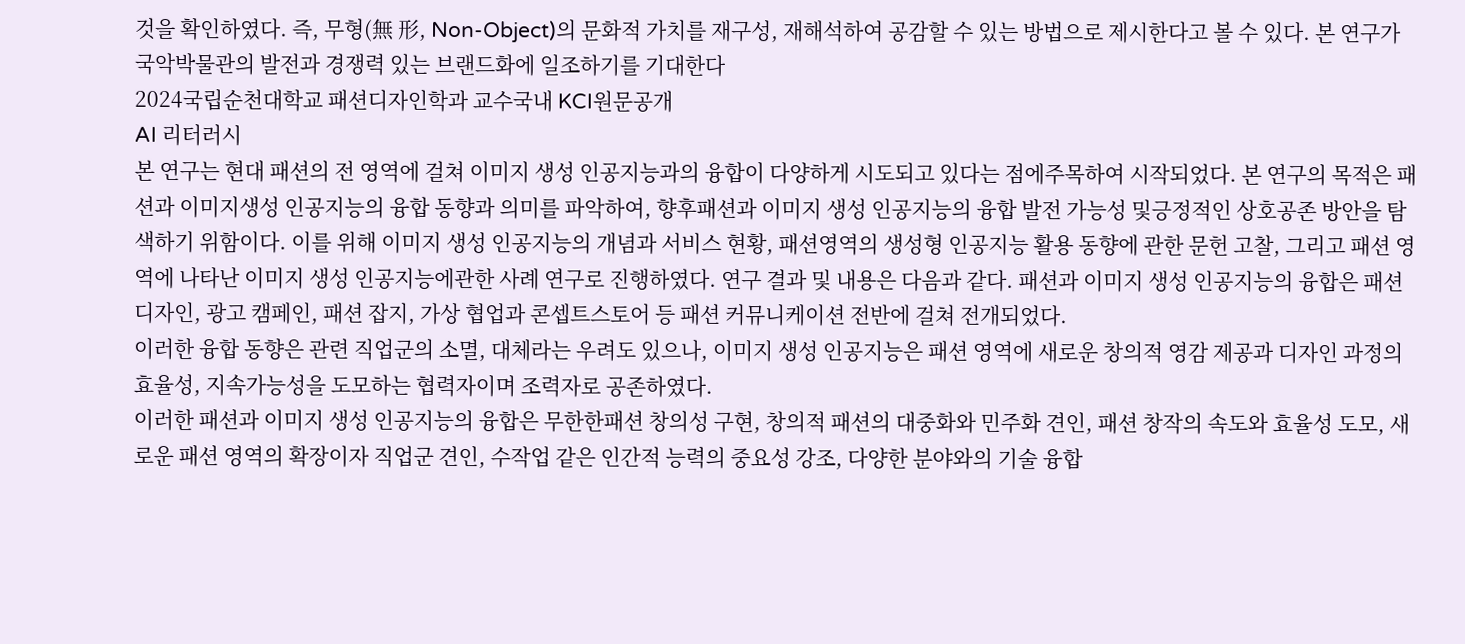것을 확인하였다. 즉, 무형(無 形, Non-Object)의 문화적 가치를 재구성, 재해석하여 공감할 수 있는 방법으로 제시한다고 볼 수 있다. 본 연구가 국악박물관의 발전과 경쟁력 있는 브랜드화에 일조하기를 기대한다
2024국립순천대학교 패션디자인학과 교수국내 KCI원문공개
AI 리터러시
본 연구는 현대 패션의 전 영역에 걸쳐 이미지 생성 인공지능과의 융합이 다양하게 시도되고 있다는 점에주목하여 시작되었다. 본 연구의 목적은 패션과 이미지생성 인공지능의 융합 동향과 의미를 파악하여, 향후패션과 이미지 생성 인공지능의 융합 발전 가능성 및긍정적인 상호공존 방안을 탐색하기 위함이다. 이를 위해 이미지 생성 인공지능의 개념과 서비스 현황, 패션영역의 생성형 인공지능 활용 동향에 관한 문헌 고찰, 그리고 패션 영역에 나타난 이미지 생성 인공지능에관한 사례 연구로 진행하였다. 연구 결과 및 내용은 다음과 같다. 패션과 이미지 생성 인공지능의 융합은 패션디자인, 광고 캠페인, 패션 잡지, 가상 협업과 콘셉트스토어 등 패션 커뮤니케이션 전반에 걸쳐 전개되었다.
이러한 융합 동향은 관련 직업군의 소멸, 대체라는 우려도 있으나, 이미지 생성 인공지능은 패션 영역에 새로운 창의적 영감 제공과 디자인 과정의 효율성, 지속가능성을 도모하는 협력자이며 조력자로 공존하였다.
이러한 패션과 이미지 생성 인공지능의 융합은 무한한패션 창의성 구현, 창의적 패션의 대중화와 민주화 견인, 패션 창작의 속도와 효율성 도모, 새로운 패션 영역의 확장이자 직업군 견인, 수작업 같은 인간적 능력의 중요성 강조, 다양한 분야와의 기술 융합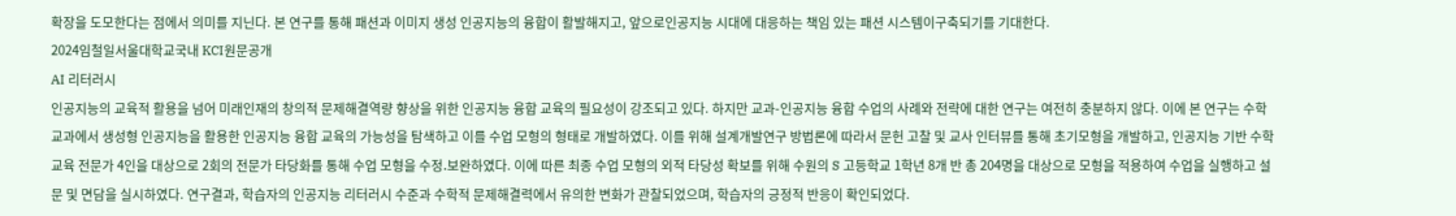확장을 도모한다는 점에서 의미를 지닌다. 본 연구를 통해 패션과 이미지 생성 인공지능의 융합이 활발해지고, 앞으로인공지능 시대에 대응하는 책임 있는 패션 시스템이구축되기를 기대한다.
2024임철일서울대학교국내 KCI원문공개
AI 리터러시
인공지능의 교육적 활용을 넘어 미래인재의 창의적 문제해결역량 향상을 위한 인공지능 융합 교육의 필요성이 강조되고 있다. 하지만 교과-인공지능 융합 수업의 사례와 전략에 대한 연구는 여전히 충분하지 않다. 이에 본 연구는 수학 교과에서 생성형 인공지능을 활용한 인공지능 융합 교육의 가능성을 탐색하고 이를 수업 모형의 형태로 개발하였다. 이를 위해 설계개발연구 방법론에 따라서 문헌 고찰 및 교사 인터뷰를 통해 초기모형을 개발하고, 인공지능 기반 수학교육 전문가 4인을 대상으로 2회의 전문가 타당화를 통해 수업 모형을 수정․보완하였다. 이에 따른 최종 수업 모형의 외적 타당성 확보를 위해 수원의 S 고등학교 1학년 8개 반 총 204명을 대상으로 모형을 적용하여 수업을 실행하고 설문 및 면담을 실시하였다. 연구결과, 학습자의 인공지능 리터러시 수준과 수학적 문제해결력에서 유의한 변화가 관찰되었으며, 학습자의 긍정적 반응이 확인되었다.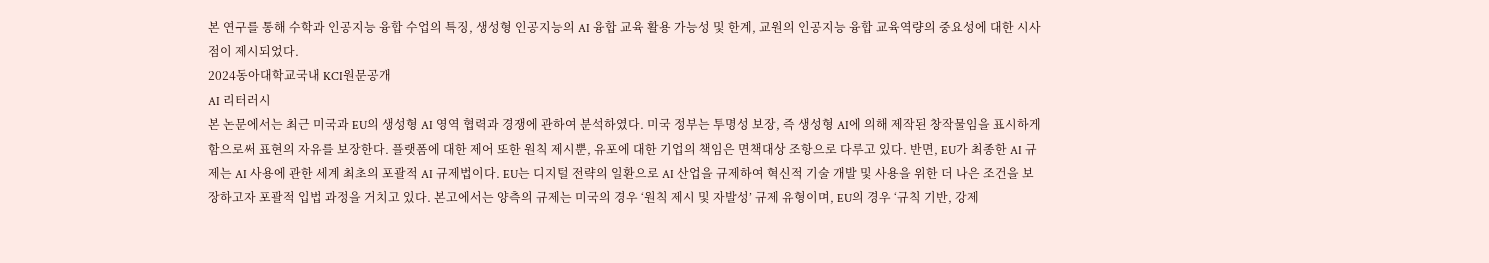본 연구를 통해 수학과 인공지능 융합 수업의 특징, 생성형 인공지능의 AI 융합 교육 활용 가능성 및 한계, 교원의 인공지능 융합 교육역량의 중요성에 대한 시사점이 제시되었다.
2024동아대학교국내 KCI원문공개
AI 리터러시
본 논문에서는 최근 미국과 EU의 생성형 AI 영역 협력과 경쟁에 관하여 분석하였다. 미국 정부는 투명성 보장, 즉 생성형 AI에 의해 제작된 창작물임을 표시하게 함으로써 표현의 자유를 보장한다. 플랫폼에 대한 제어 또한 원칙 제시뿐, 유포에 대한 기업의 책임은 면책대상 조항으로 다루고 있다. 반면, EU가 최종한 AI 규제는 AI 사용에 관한 세계 최초의 포괄적 AI 규제법이다. EU는 디지털 전략의 일환으로 AI 산업을 규제하여 혁신적 기술 개발 및 사용을 위한 더 나은 조건을 보장하고자 포괄적 입법 과정을 거치고 있다. 본고에서는 양측의 규제는 미국의 경우 ‘원칙 제시 및 자발성’ 규제 유형이며, EU의 경우 ‘규칙 기반, 강제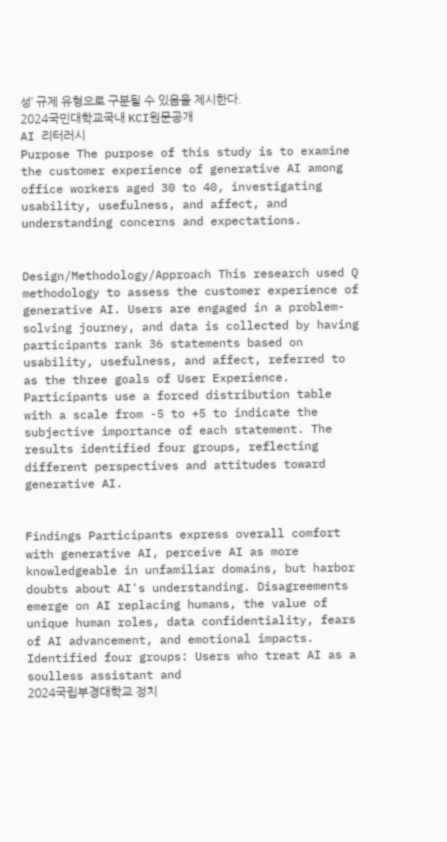성’ 규제 유형으로 구분될 수 있음을 제시한다.
2024국민대학교국내 KCI원문공개
AI 리터러시
Purpose The purpose of this study is to examine the customer experience of generative AI among office workers aged 30 to 40, investigating usability, usefulness, and affect, and understanding concerns and expectations.


Design/Methodology/Approach This research used Q methodology to assess the customer experience of generative AI. Users are engaged in a problem-solving journey, and data is collected by having participants rank 36 statements based on usability, usefulness, and affect, referred to as the three goals of User Experience. Participants use a forced distribution table with a scale from -5 to +5 to indicate the subjective importance of each statement. The results identified four groups, reflecting different perspectives and attitudes toward generative AI.


Findings Participants express overall comfort with generative AI, perceive AI as more knowledgeable in unfamiliar domains, but harbor doubts about AI's understanding. Disagreements emerge on AI replacing humans, the value of unique human roles, data confidentiality, fears of AI advancement, and emotional impacts. Identified four groups: Users who treat AI as a soulless assistant and
2024국립부경대학교 정치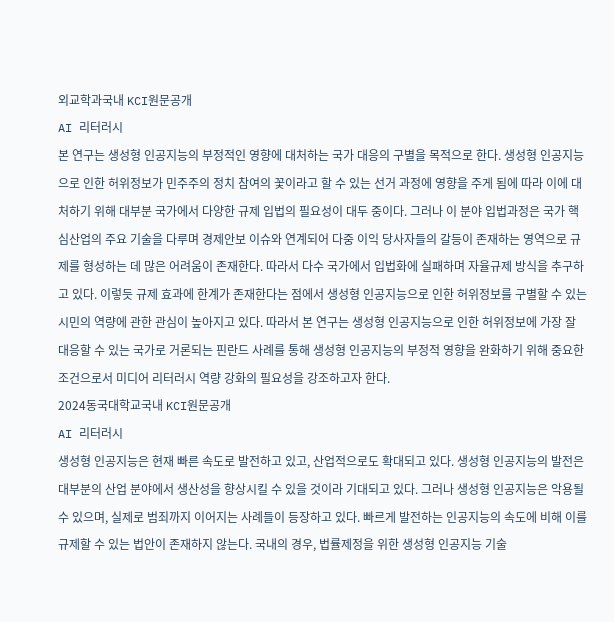외교학과국내 KCI원문공개
AI 리터러시
본 연구는 생성형 인공지능의 부정적인 영향에 대처하는 국가 대응의 구별을 목적으로 한다. 생성형 인공지능으로 인한 허위정보가 민주주의 정치 참여의 꽃이라고 할 수 있는 선거 과정에 영향을 주게 됨에 따라 이에 대처하기 위해 대부분 국가에서 다양한 규제 입법의 필요성이 대두 중이다. 그러나 이 분야 입법과정은 국가 핵심산업의 주요 기술을 다루며 경제안보 이슈와 연계되어 다중 이익 당사자들의 갈등이 존재하는 영역으로 규제를 형성하는 데 많은 어려움이 존재한다. 따라서 다수 국가에서 입법화에 실패하며 자율규제 방식을 추구하고 있다. 이렇듯 규제 효과에 한계가 존재한다는 점에서 생성형 인공지능으로 인한 허위정보를 구별할 수 있는 시민의 역량에 관한 관심이 높아지고 있다. 따라서 본 연구는 생성형 인공지능으로 인한 허위정보에 가장 잘 대응할 수 있는 국가로 거론되는 핀란드 사례를 통해 생성형 인공지능의 부정적 영향을 완화하기 위해 중요한 조건으로서 미디어 리터러시 역량 강화의 필요성을 강조하고자 한다.
2024동국대학교국내 KCI원문공개
AI 리터러시
생성형 인공지능은 현재 빠른 속도로 발전하고 있고, 산업적으로도 확대되고 있다. 생성형 인공지능의 발전은 대부분의 산업 분야에서 생산성을 향상시킬 수 있을 것이라 기대되고 있다. 그러나 생성형 인공지능은 악용될 수 있으며, 실제로 범죄까지 이어지는 사례들이 등장하고 있다. 빠르게 발전하는 인공지능의 속도에 비해 이를 규제할 수 있는 법안이 존재하지 않는다. 국내의 경우, 법률제정을 위한 생성형 인공지능 기술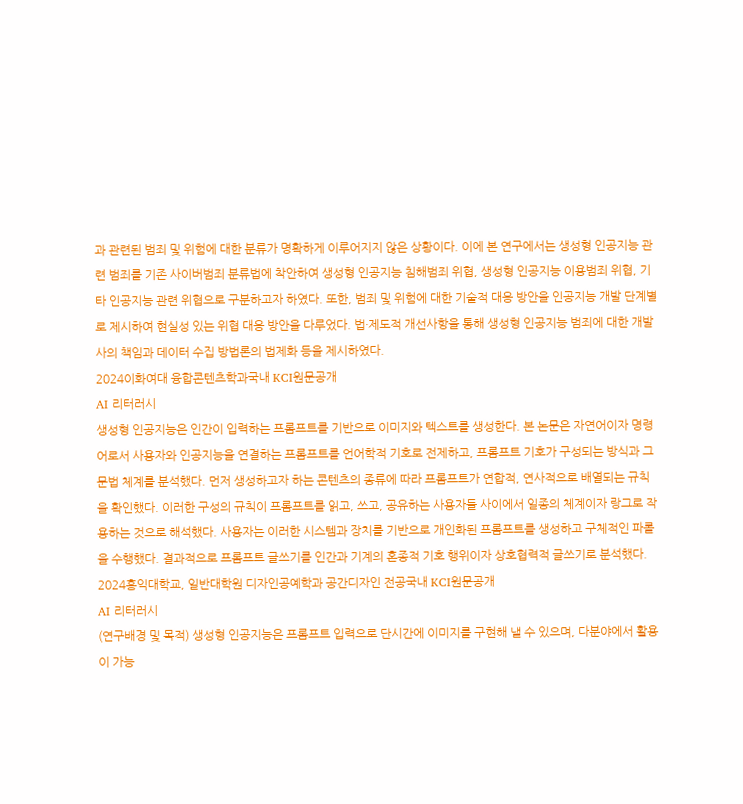과 관련된 범죄 및 위험에 대한 분류가 명확하게 이루어지지 않은 상황이다. 이에 본 연구에서는 생성형 인공지능 관련 범죄를 기존 사이버범죄 분류법에 착안하여 생성형 인공지능 침해범죄 위협, 생성형 인공지능 이용범죄 위협, 기타 인공지능 관련 위협으로 구분하고자 하였다. 또한, 범죄 및 위험에 대한 기술적 대응 방안을 인공지능 개발 단계별로 제시하여 현실성 있는 위협 대응 방안을 다루었다. 법·제도적 개선사항을 통해 생성형 인공지능 범죄에 대한 개발사의 책임과 데이터 수집 방법론의 법제화 등을 제시하였다.
2024이화여대 융합콘텐츠학과국내 KCI원문공개
AI 리터러시
생성형 인공지능은 인간이 입력하는 프롬프트를 기반으로 이미지와 텍스트를 생성한다. 본 논문은 자연어이자 명령어로서 사용자와 인공지능을 연결하는 프롬프트를 언어학적 기호로 전제하고, 프롬프트 기호가 구성되는 방식과 그 문법 체계를 분석했다. 먼저 생성하고자 하는 콘텐츠의 종류에 따라 프롬프트가 연합적, 연사적으로 배열되는 규칙을 확인했다. 이러한 구성의 규칙이 프롬프트를 읽고, 쓰고, 공유하는 사용자들 사이에서 일종의 체계이자 랑그로 작용하는 것으로 해석했다. 사용자는 이러한 시스템과 장치를 기반으로 개인화된 프롬프트를 생성하고 구체적인 파롤을 수행했다. 결과적으로 프롬프트 글쓰기를 인간과 기계의 혼종적 기호 행위이자 상호협력적 글쓰기로 분석했다.
2024홍익대학교, 일반대학원 디자인공예학과 공간디자인 전공국내 KCI원문공개
AI 리터러시
(연구배경 및 목적) 생성형 인공지능은 프롬프트 입력으로 단시간에 이미지를 구현해 낼 수 있으며, 다분야에서 활용이 가능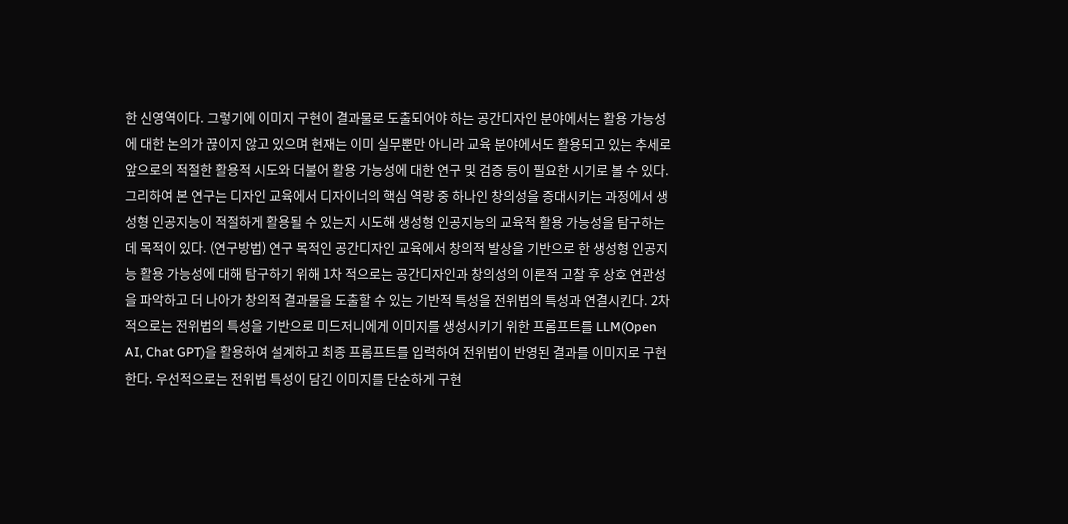한 신영역이다. 그렇기에 이미지 구현이 결과물로 도출되어야 하는 공간디자인 분야에서는 활용 가능성에 대한 논의가 끊이지 않고 있으며 현재는 이미 실무뿐만 아니라 교육 분야에서도 활용되고 있는 추세로 앞으로의 적절한 활용적 시도와 더불어 활용 가능성에 대한 연구 및 검증 등이 필요한 시기로 볼 수 있다. 그리하여 본 연구는 디자인 교육에서 디자이너의 핵심 역량 중 하나인 창의성을 증대시키는 과정에서 생성형 인공지능이 적절하게 활용될 수 있는지 시도해 생성형 인공지능의 교육적 활용 가능성을 탐구하는데 목적이 있다. (연구방법) 연구 목적인 공간디자인 교육에서 창의적 발상을 기반으로 한 생성형 인공지능 활용 가능성에 대해 탐구하기 위해 1차 적으로는 공간디자인과 창의성의 이론적 고찰 후 상호 연관성을 파악하고 더 나아가 창의적 결과물을 도출할 수 있는 기반적 특성을 전위법의 특성과 연결시킨다. 2차 적으로는 전위법의 특성을 기반으로 미드저니에게 이미지를 생성시키기 위한 프롬프트를 LLM(Open AI, Chat GPT)을 활용하여 설계하고 최종 프롬프트를 입력하여 전위법이 반영된 결과를 이미지로 구현한다. 우선적으로는 전위법 특성이 담긴 이미지를 단순하게 구현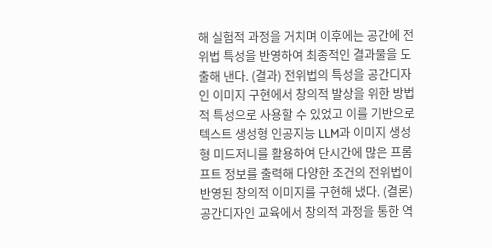해 실험적 과정을 거치며 이후에는 공간에 전위법 특성을 반영하여 최종적인 결과물을 도출해 낸다. (결과) 전위법의 특성을 공간디자인 이미지 구현에서 창의적 발상을 위한 방법적 특성으로 사용할 수 있었고 이를 기반으로 텍스트 생성형 인공지능 LLM과 이미지 생성형 미드저니를 활용하여 단시간에 많은 프롬프트 정보를 출력해 다양한 조건의 전위법이 반영된 창의적 이미지를 구현해 냈다. (결론) 공간디자인 교육에서 창의적 과정을 통한 역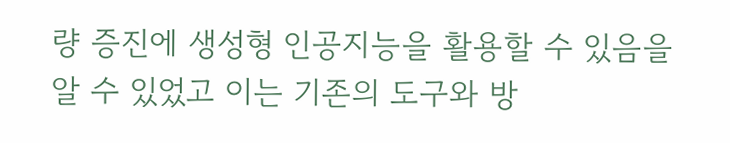량 증진에 생성형 인공지능을 활용할 수 있음을 알 수 있었고 이는 기존의 도구와 방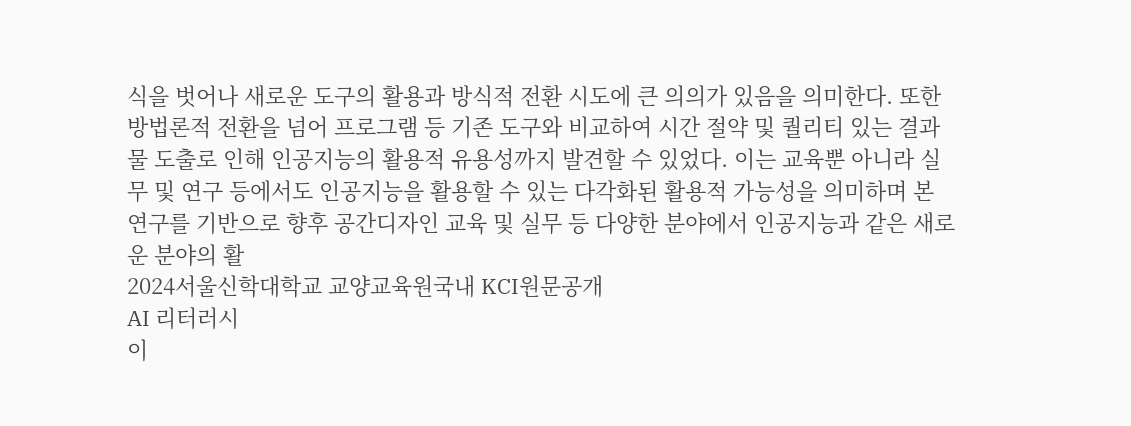식을 벗어나 새로운 도구의 활용과 방식적 전환 시도에 큰 의의가 있음을 의미한다. 또한 방법론적 전환을 넘어 프로그램 등 기존 도구와 비교하여 시간 절약 및 퀄리티 있는 결과물 도출로 인해 인공지능의 활용적 유용성까지 발견할 수 있었다. 이는 교육뿐 아니라 실무 및 연구 등에서도 인공지능을 활용할 수 있는 다각화된 활용적 가능성을 의미하며 본 연구를 기반으로 향후 공간디자인 교육 및 실무 등 다양한 분야에서 인공지능과 같은 새로운 분야의 활
2024서울신학대학교 교양교육원국내 KCI원문공개
AI 리터러시
이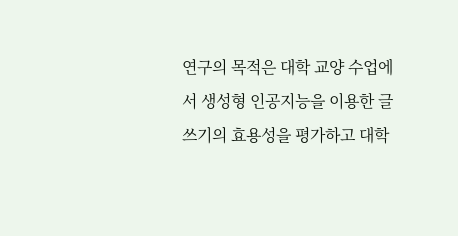연구의 목적은 대학 교양 수업에서 생성형 인공지능을 이용한 글쓰기의 효용성을 평가하고 대학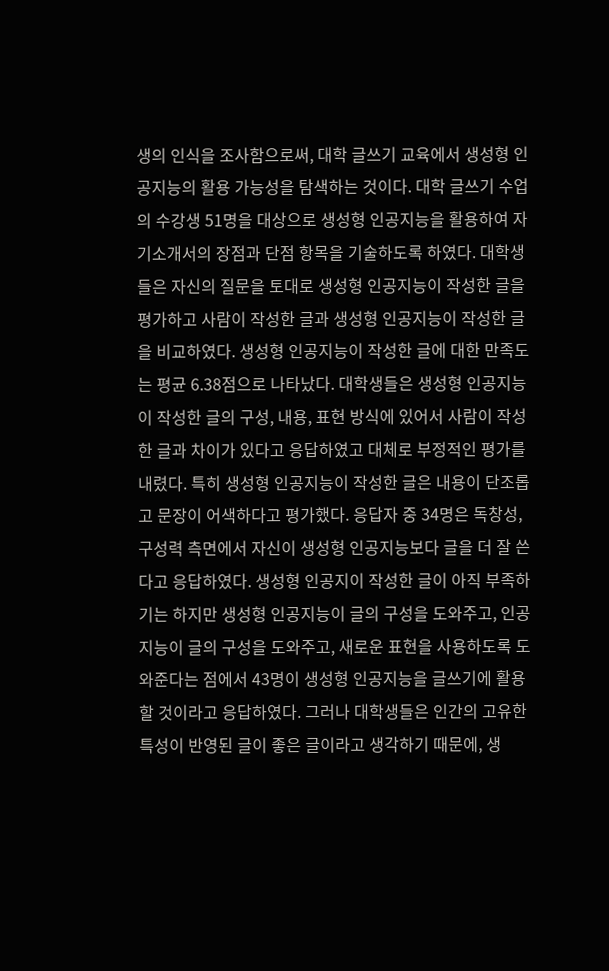생의 인식을 조사함으로써, 대학 글쓰기 교육에서 생성형 인공지능의 활용 가능성을 탐색하는 것이다. 대학 글쓰기 수업의 수강생 51명을 대상으로 생성형 인공지능을 활용하여 자기소개서의 장점과 단점 항목을 기술하도록 하였다. 대학생들은 자신의 질문을 토대로 생성형 인공지능이 작성한 글을 평가하고 사람이 작성한 글과 생성형 인공지능이 작성한 글을 비교하였다. 생성형 인공지능이 작성한 글에 대한 만족도는 평균 6.38점으로 나타났다. 대학생들은 생성형 인공지능이 작성한 글의 구성, 내용, 표현 방식에 있어서 사람이 작성한 글과 차이가 있다고 응답하였고 대체로 부정적인 평가를 내렸다. 특히 생성형 인공지능이 작성한 글은 내용이 단조롭고 문장이 어색하다고 평가했다. 응답자 중 34명은 독창성, 구성력 측면에서 자신이 생성형 인공지능보다 글을 더 잘 쓴다고 응답하였다. 생성형 인공지이 작성한 글이 아직 부족하기는 하지만 생성형 인공지능이 글의 구성을 도와주고, 인공지능이 글의 구성을 도와주고, 새로운 표현을 사용하도록 도와준다는 점에서 43명이 생성형 인공지능을 글쓰기에 활용할 것이라고 응답하였다. 그러나 대학생들은 인간의 고유한 특성이 반영된 글이 좋은 글이라고 생각하기 때문에, 생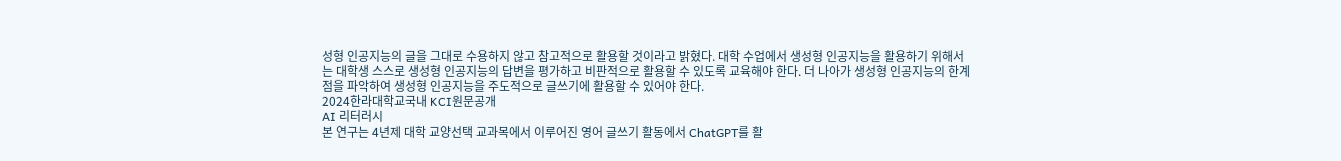성형 인공지능의 글을 그대로 수용하지 않고 참고적으로 활용할 것이라고 밝혔다. 대학 수업에서 생성형 인공지능을 활용하기 위해서는 대학생 스스로 생성형 인공지능의 답변을 평가하고 비판적으로 활용할 수 있도록 교육해야 한다. 더 나아가 생성형 인공지능의 한계점을 파악하여 생성형 인공지능을 주도적으로 글쓰기에 활용할 수 있어야 한다.
2024한라대학교국내 KCI원문공개
AI 리터러시
본 연구는 4년제 대학 교양선택 교과목에서 이루어진 영어 글쓰기 활동에서 ChatGPT를 활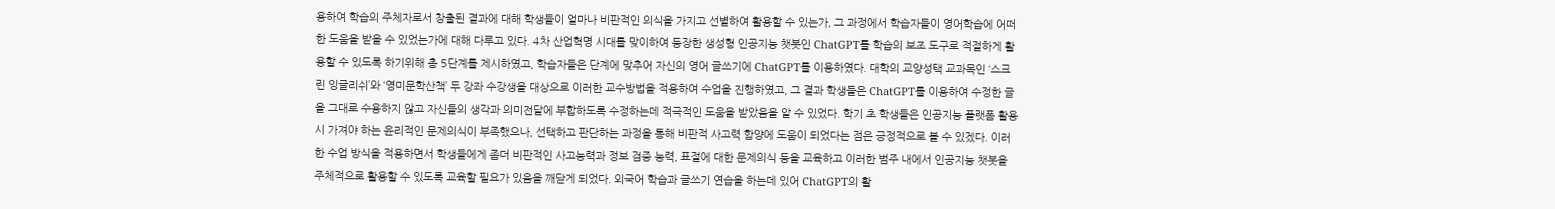용하여 학습의 주체자로서 창출된 결과에 대해 학생들이 얼마나 비판적인 의식을 가지고 선별하여 활용할 수 있는가, 그 과정에서 학습자들이 영어학습에 어떠한 도움을 받을 수 있었는가에 대해 다루고 있다. 4차 산업혁명 시대를 맞이하여 등장한 생성형 인공지능 챗봇인 ChatGPT를 학습의 보조 도구로 적절하게 활용할 수 있도록 하기위해 총 5단계를 제시하였고, 학습자들은 단계에 맞추어 자신의 영어 글쓰기에 ChatGPT를 이용하였다. 대학의 교양성택 교과목인 ‘스크린 잉글리쉬’와 ‘영미문학산책’ 두 강좌 수강생을 대상으로 이러한 교수방법을 적용하여 수업을 진행하였고, 그 결과 학생들은 ChatGPT를 이용하여 수정한 글을 그대로 수용하지 않고 자신들의 생각과 의미전달에 부합하도록 수정하는데 적극적인 도움을 받았음을 알 수 있었다. 학기 초 학생들은 인공지능 플랫폼 활용시 가져야 하는 윤리적인 문제의식이 부족했으나, 선택하고 판단하는 과정을 통해 비판적 사고력 함양에 도움이 되었다는 점은 긍정적으로 볼 수 있겠다. 이러한 수업 방식을 적용하면서 학생들에게 좀더 비판적인 사고능력과 정보 검증 능력, 표절에 대한 문제의식 등을 교육하고 이러한 범주 내에서 인공지능 챗봇을 주체적으로 활용할 수 있도록 교육할 필요가 있음을 깨닫게 되었다. 외국어 학습과 글쓰기 연습을 하는데 있어 ChatGPT의 활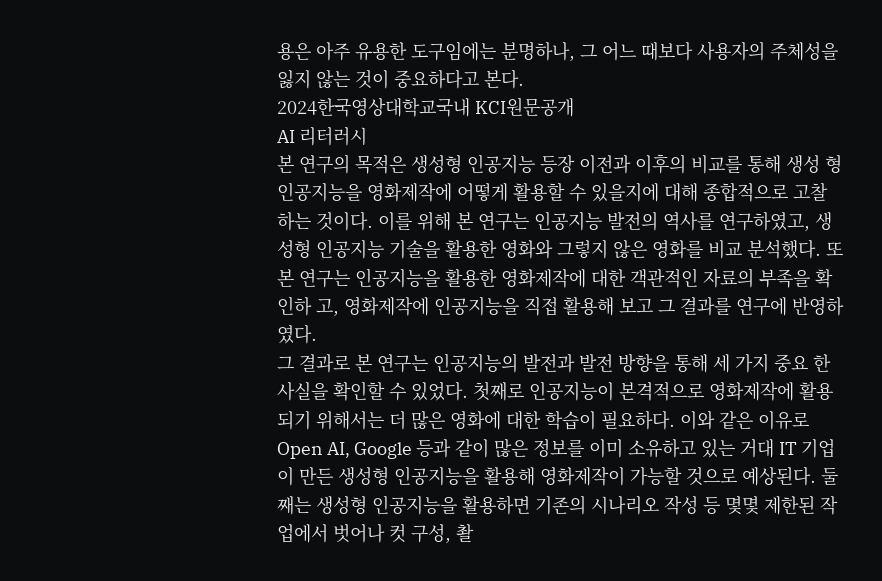용은 아주 유용한 도구임에는 분명하나, 그 어느 때보다 사용자의 주체성을 잃지 않는 것이 중요하다고 본다.
2024한국영상대학교국내 KCI원문공개
AI 리터러시
본 연구의 목적은 생성형 인공지능 등장 이전과 이후의 비교를 통해 생성 형 인공지능을 영화제작에 어떻게 활용할 수 있을지에 대해 종합적으로 고찰 하는 것이다. 이를 위해 본 연구는 인공지능 발전의 역사를 연구하였고, 생성형 인공지능 기술을 활용한 영화와 그렇지 않은 영화를 비교 분석했다. 또 본 연구는 인공지능을 활용한 영화제작에 대한 객관적인 자료의 부족을 확인하 고, 영화제작에 인공지능을 직접 활용해 보고 그 결과를 연구에 반영하였다.
그 결과로 본 연구는 인공지능의 발전과 발전 방향을 통해 세 가지 중요 한 사실을 확인할 수 있었다. 첫째로 인공지능이 본격적으로 영화제작에 활용되기 위해서는 더 많은 영화에 대한 학습이 필요하다. 이와 같은 이유로 Open AI, Google 등과 같이 많은 정보를 이미 소유하고 있는 거대 IT 기업이 만든 생성형 인공지능을 활용해 영화제작이 가능할 것으로 예상된다. 둘째는 생성형 인공지능을 활용하면 기존의 시나리오 작성 등 몇몇 제한된 작업에서 벗어나 컷 구성, 촬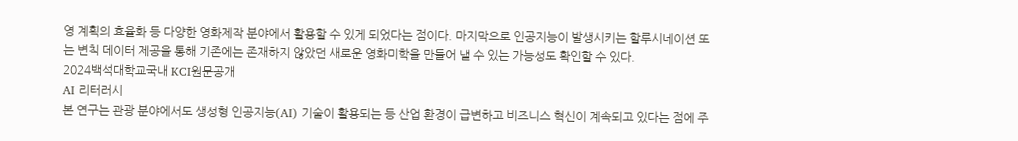영 계획의 효율화 등 다양한 영화제작 분야에서 활용할 수 있게 되었다는 점이다. 마지막으로 인공지능이 발생시키는 할루시네이션 또는 변칙 데이터 제공을 통해 기존에는 존재하지 않았던 새로운 영화미학을 만들어 낼 수 있는 가능성도 확인할 수 있다.
2024백석대학교국내 KCI원문공개
AI 리터러시
본 연구는 관광 분야에서도 생성형 인공지능(AI) 기술이 활용되는 등 산업 환경이 급변하고 비즈니스 혁신이 계속되고 있다는 점에 주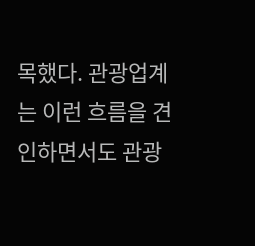목했다. 관광업계는 이런 흐름을 견인하면서도 관광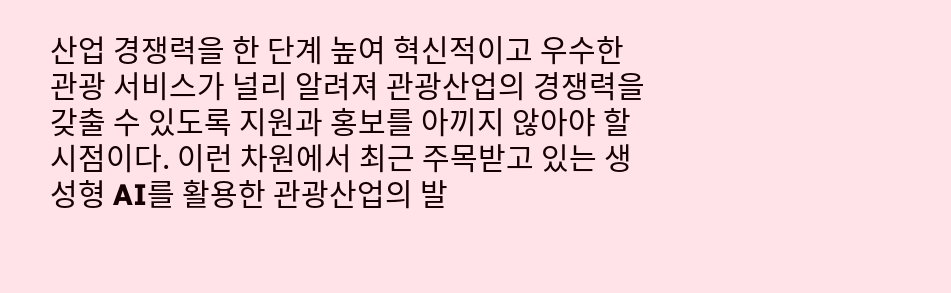산업 경쟁력을 한 단계 높여 혁신적이고 우수한 관광 서비스가 널리 알려져 관광산업의 경쟁력을 갖출 수 있도록 지원과 홍보를 아끼지 않아야 할 시점이다. 이런 차원에서 최근 주목받고 있는 생성형 AI를 활용한 관광산업의 발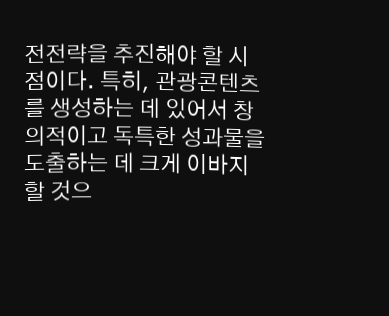전전략을 추진해야 할 시점이다. 특히, 관광콘텐츠를 생성하는 데 있어서 창의적이고 독특한 성과물을 도출하는 데 크게 이바지할 것으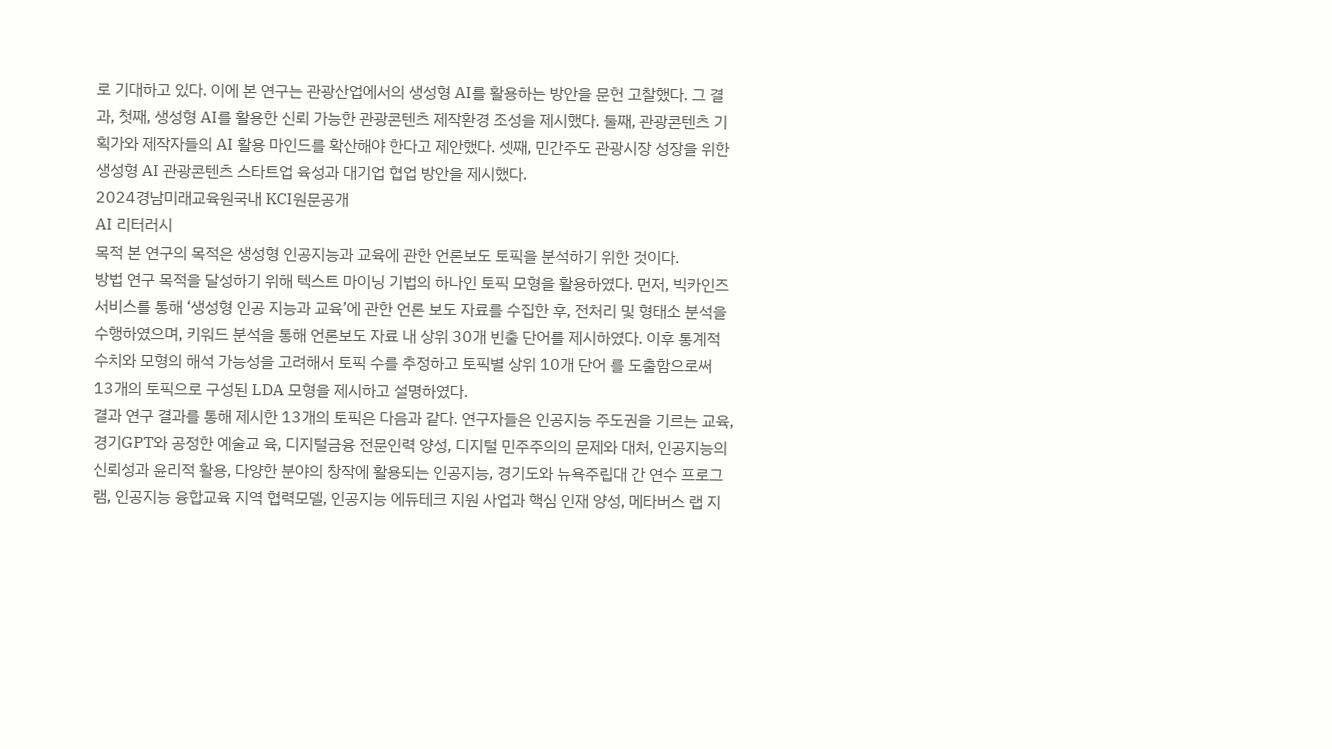로 기대하고 있다. 이에 본 연구는 관광산업에서의 생성형 AI를 활용하는 방안을 문헌 고찰했다. 그 결과, 첫째, 생성형 AI를 활용한 신뢰 가능한 관광콘텐츠 제작환경 조성을 제시했다. 둘째, 관광콘텐츠 기획가와 제작자들의 AI 활용 마인드를 확산해야 한다고 제안했다. 셋째, 민간주도 관광시장 성장을 위한 생성형 AI 관광콘텐츠 스타트업 육성과 대기업 협업 방안을 제시했다.
2024경남미래교육원국내 KCI원문공개
AI 리터러시
목적 본 연구의 목적은 생성형 인공지능과 교육에 관한 언론보도 토픽을 분석하기 위한 것이다.
방법 연구 목적을 달성하기 위해 텍스트 마이닝 기법의 하나인 토픽 모형을 활용하였다. 먼저, 빅카인즈 서비스를 통해 ‘생성형 인공 지능과 교육’에 관한 언론 보도 자료를 수집한 후, 전처리 및 형태소 분석을 수행하였으며, 키워드 분석을 통해 언론보도 자료 내 상위 30개 빈출 단어를 제시하였다. 이후 통계적 수치와 모형의 해석 가능성을 고려해서 토픽 수를 추정하고 토픽별 상위 10개 단어 를 도출함으로써 13개의 토픽으로 구성된 LDA 모형을 제시하고 설명하였다.
결과 연구 결과를 통해 제시한 13개의 토픽은 다음과 같다. 연구자들은 인공지능 주도권을 기르는 교육, 경기GPT와 공정한 예술교 육, 디지털금융 전문인력 양성, 디지털 민주주의의 문제와 대처, 인공지능의 신뢰성과 윤리적 활용, 다양한 분야의 창작에 활용되는 인공지능, 경기도와 뉴욕주립대 간 연수 프로그램, 인공지능 융합교육 지역 협력모델, 인공지능 에듀테크 지원 사업과 핵심 인재 양성, 메타버스 랩 지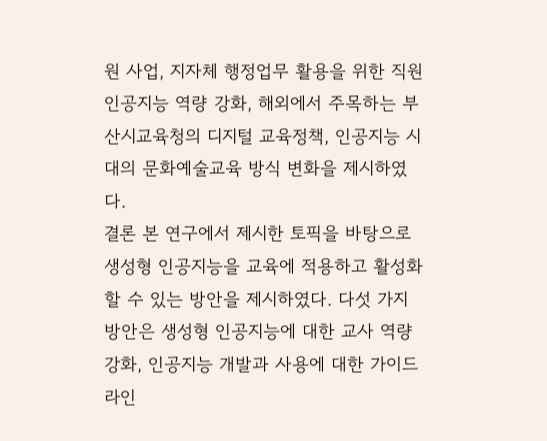원 사업, 지자체 행정업무 활용을 위한 직원 인공지능 역량 강화, 해외에서 주목하는 부산시교육청의 디지털 교육정책, 인공지능 시대의 문화예술교육 방식 변화을 제시하였다.
결론 본 연구에서 제시한 토픽을 바탕으로 생성형 인공지능을 교육에 적용하고 활성화할 수 있는 방안을 제시하였다. 다섯 가지 방안은 생성형 인공지능에 대한 교사 역량 강화, 인공지능 개발과 사용에 대한 가이드라인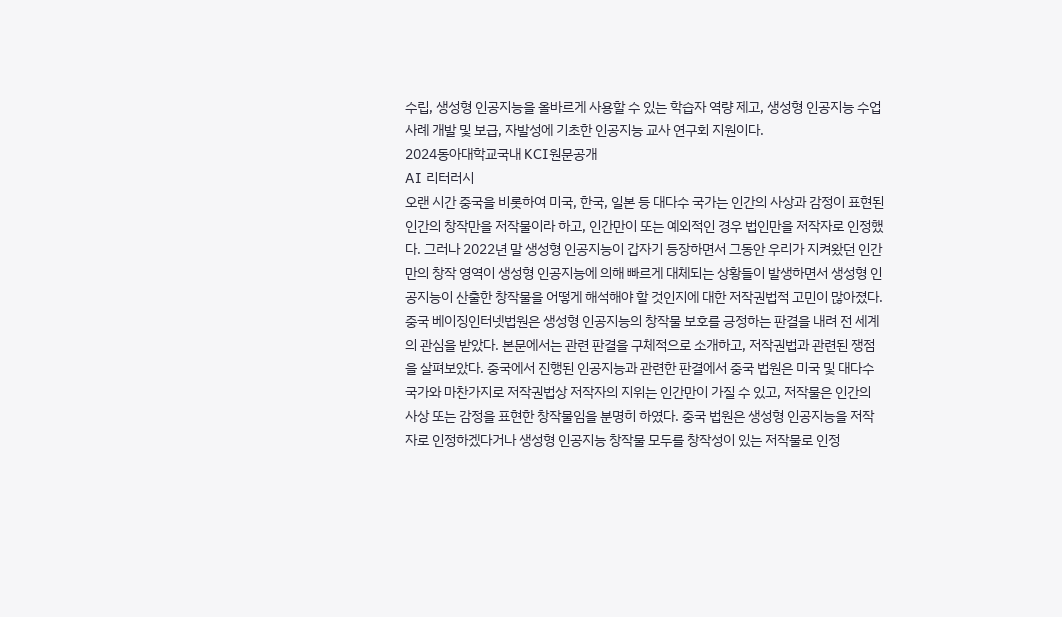수립, 생성형 인공지능을 올바르게 사용할 수 있는 학습자 역량 제고, 생성형 인공지능 수업 사례 개발 및 보급, 자발성에 기초한 인공지능 교사 연구회 지원이다.
2024동아대학교국내 KCI원문공개
AI 리터러시
오랜 시간 중국을 비롯하여 미국, 한국, 일본 등 대다수 국가는 인간의 사상과 감정이 표현된 인간의 창작만을 저작물이라 하고, 인간만이 또는 예외적인 경우 법인만을 저작자로 인정했다. 그러나 2022년 말 생성형 인공지능이 갑자기 등장하면서 그동안 우리가 지켜왔던 인간만의 창작 영역이 생성형 인공지능에 의해 빠르게 대체되는 상황들이 발생하면서 생성형 인공지능이 산출한 창작물을 어떻게 해석해야 할 것인지에 대한 저작권법적 고민이 많아졌다.
중국 베이징인터넷법원은 생성형 인공지능의 창작물 보호를 긍정하는 판결을 내려 전 세계의 관심을 받았다. 본문에서는 관련 판결을 구체적으로 소개하고, 저작권법과 관련된 쟁점을 살펴보았다. 중국에서 진행된 인공지능과 관련한 판결에서 중국 법원은 미국 및 대다수 국가와 마찬가지로 저작권법상 저작자의 지위는 인간만이 가질 수 있고, 저작물은 인간의 사상 또는 감정을 표현한 창작물임을 분명히 하였다. 중국 법원은 생성형 인공지능을 저작자로 인정하겠다거나 생성형 인공지능 창작물 모두를 창작성이 있는 저작물로 인정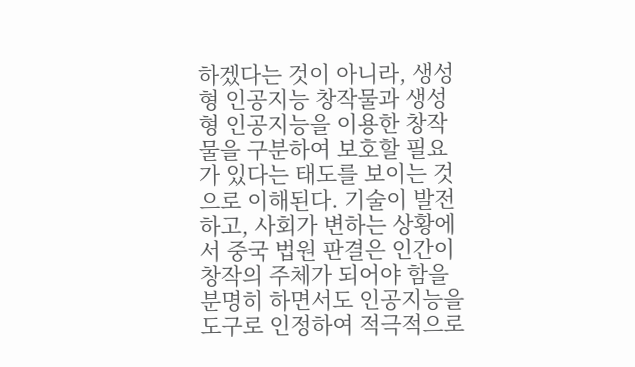하겠다는 것이 아니라, 생성형 인공지능 창작물과 생성형 인공지능을 이용한 창작물을 구분하여 보호할 필요가 있다는 태도를 보이는 것으로 이해된다. 기술이 발전하고, 사회가 변하는 상황에서 중국 법원 판결은 인간이 창작의 주체가 되어야 함을 분명히 하면서도 인공지능을 도구로 인정하여 적극적으로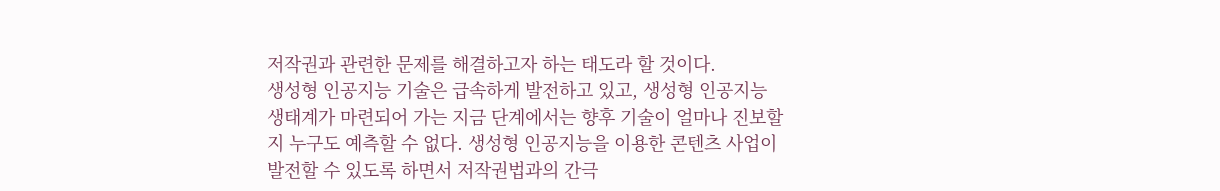저작권과 관련한 문제를 해결하고자 하는 태도라 할 것이다.
생성형 인공지능 기술은 급속하게 발전하고 있고, 생성형 인공지능 생태계가 마련되어 가는 지금 단계에서는 향후 기술이 얼마나 진보할지 누구도 예측할 수 없다. 생성형 인공지능을 이용한 콘텐츠 사업이 발전할 수 있도록 하면서 저작권법과의 간극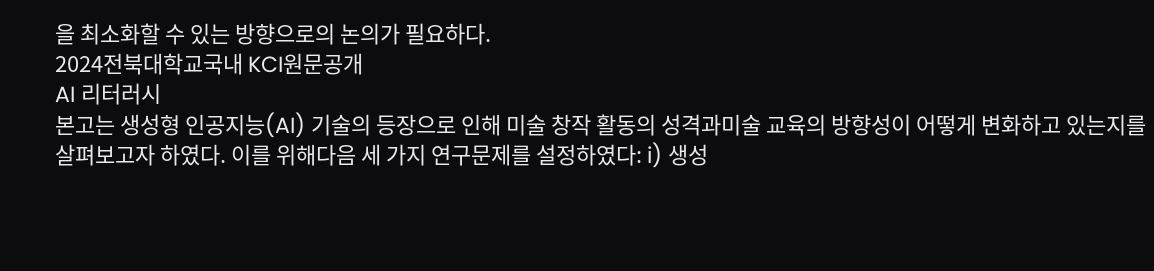을 최소화할 수 있는 방향으로의 논의가 필요하다.
2024전북대학교국내 KCI원문공개
AI 리터러시
본고는 생성형 인공지능(AI) 기술의 등장으로 인해 미술 창작 활동의 성격과미술 교육의 방향성이 어떻게 변화하고 있는지를 살펴보고자 하였다. 이를 위해다음 세 가지 연구문제를 설정하였다: i) 생성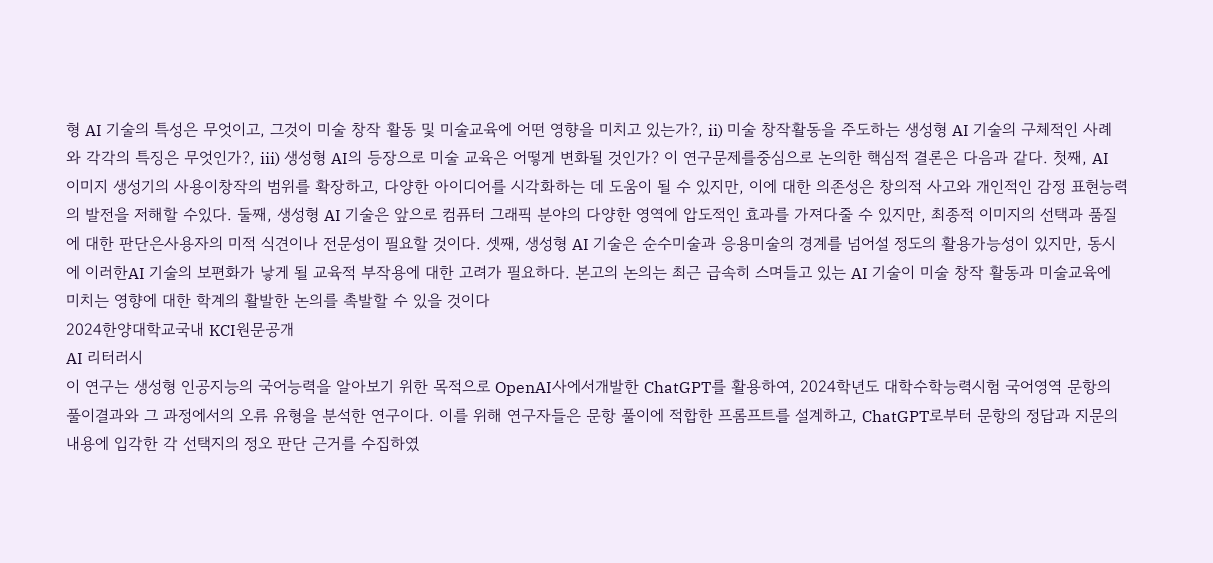형 AI 기술의 특성은 무엇이고, 그것이 미술 창작 활동 및 미술교육에 어떤 영향을 미치고 있는가?, ii) 미술 창작활동을 주도하는 생성형 AI 기술의 구체적인 사례와 각각의 특징은 무엇인가?, iii) 생성형 AI의 등장으로 미술 교육은 어떻게 변화될 것인가? 이 연구문제를중심으로 논의한 핵심적 결론은 다음과 같다. 첫째, AI 이미지 생성기의 사용이창작의 범위를 확장하고, 다양한 아이디어를 시각화하는 데 도움이 될 수 있지만, 이에 대한 의존성은 창의적 사고와 개인적인 감정 표현능력의 발전을 저해할 수있다. 둘째, 생성형 AI 기술은 앞으로 컴퓨터 그래픽 분야의 다양한 영역에 압도적인 효과를 가져다줄 수 있지만, 최종적 이미지의 선택과 품질에 대한 판단은사용자의 미적 식견이나 전문성이 필요할 것이다. 셋째, 생성형 AI 기술은 순수미술과 응용미술의 경계를 넘어설 정도의 활용가능성이 있지만, 동시에 이러한AI 기술의 보편화가 낳게 될 교육적 부작용에 대한 고려가 필요하다. 본고의 논의는 최근 급속히 스며들고 있는 AI 기술이 미술 창작 활동과 미술교육에 미치는 영향에 대한 학계의 활발한 논의를 촉발할 수 있을 것이다
2024한양대학교국내 KCI원문공개
AI 리터러시
이 연구는 생성형 인공지능의 국어능력을 알아보기 위한 목적으로 OpenAI사에서개발한 ChatGPT를 활용하여, 2024학년도 대학수학능력시험 국어영역 문항의 풀이결과와 그 과정에서의 오류 유형을 분석한 연구이다. 이를 위해 연구자들은 문항 풀이에 적합한 프롬프트를 설계하고, ChatGPT로부터 문항의 정답과 지문의 내용에 입각한 각 선택지의 정오 판단 근거를 수집하였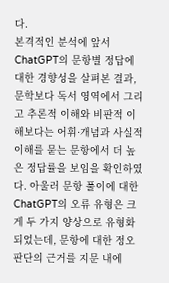다.
본격적인 분석에 앞서 ChatGPT의 문항별 정답에 대한 경향성을 살펴본 결과, 문학보다 독서 영역에서 그리고 추론적 이해와 비판적 이해보다는 어휘·개념과 사실적이해를 묻는 문항에서 더 높은 정답률을 보임을 확인하였다. 아울러 문항 풀이에 대한 ChatGPT의 오류 유형은 크게 두 가지 양상으로 유형화되었는데, 문항에 대한 정오 판단의 근거를 지문 내에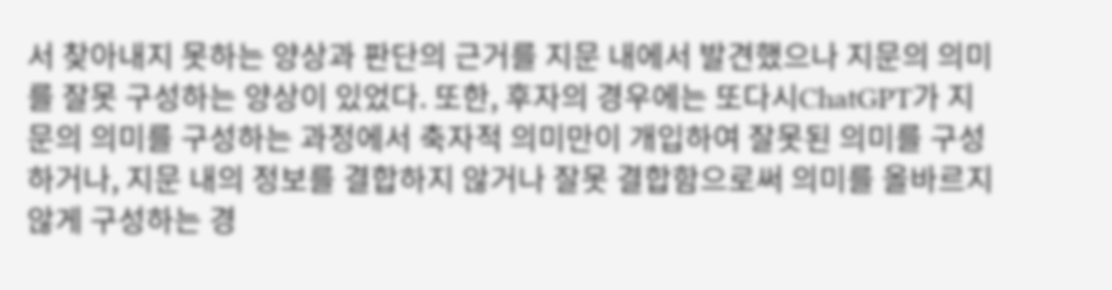서 찾아내지 못하는 양상과 판단의 근거를 지문 내에서 발견했으나 지문의 의미를 잘못 구성하는 양상이 있었다. 또한, 후자의 경우에는 또다시ChatGPT가 지문의 의미를 구성하는 과정에서 축자적 의미만이 개입하여 잘못된 의미를 구성하거나, 지문 내의 정보를 결합하지 않거나 잘못 결합함으로써 의미를 올바르지 않게 구성하는 경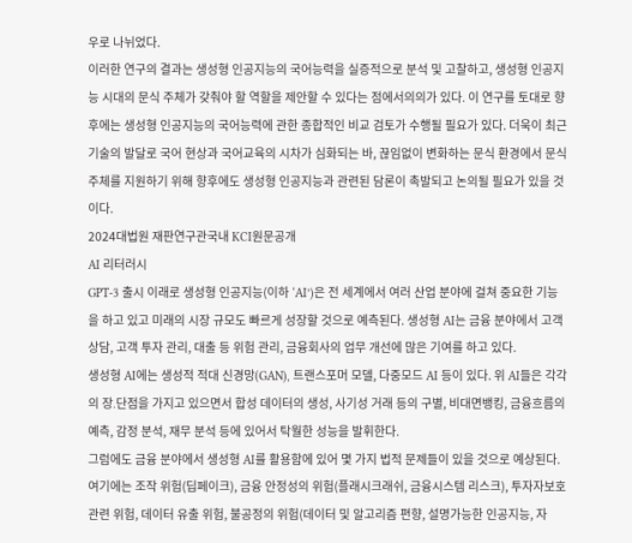우로 나뉘었다.
이러한 연구의 결과는 생성형 인공지능의 국어능력을 실증적으로 분석 및 고찰하고, 생성형 인공지능 시대의 문식 주체가 갖춰야 할 역할을 제안할 수 있다는 점에서의의가 있다. 이 연구를 토대로 향후에는 생성형 인공지능의 국어능력에 관한 종합적인 비교 검토가 수행될 필요가 있다. 더욱이 최근 기술의 발달로 국어 현상과 국어교육의 시차가 심화되는 바, 끊임없이 변화하는 문식 환경에서 문식 주체를 지원하기 위해 향후에도 생성형 인공지능과 관련된 담론이 촉발되고 논의될 필요가 있을 것이다.
2024대법원 재판연구관국내 KCI원문공개
AI 리터러시
GPT-3 출시 이래로 생성형 인공지능(이하 ‘AI’)은 전 세계에서 여러 산업 분야에 걸쳐 중요한 기능을 하고 있고 미래의 시장 규모도 빠르게 성장할 것으로 예측된다. 생성형 AI는 금융 분야에서 고객 상담, 고객 투자 관리, 대출 등 위험 관리, 금융회사의 업무 개선에 많은 기여를 하고 있다.
생성형 AI에는 생성적 적대 신경망(GAN), 트랜스포머 모델, 다중모드 AI 등이 있다. 위 AI들은 각각의 장․단점을 가지고 있으면서 합성 데이터의 생성, 사기성 거래 등의 구별, 비대면뱅킹, 금융흐름의 예측, 감정 분석, 재무 분석 등에 있어서 탁월한 성능을 발휘한다.
그럼에도 금융 분야에서 생성형 AI를 활용함에 있어 몇 가지 법적 문제들이 있을 것으로 예상된다. 여기에는 조작 위험(딥페이크), 금융 안정성의 위험(플래시크래쉬, 금융시스템 리스크), 투자자보호 관련 위험, 데이터 유출 위험, 불공정의 위험(데이터 및 알고리즘 편향, 설명가능한 인공지능, 자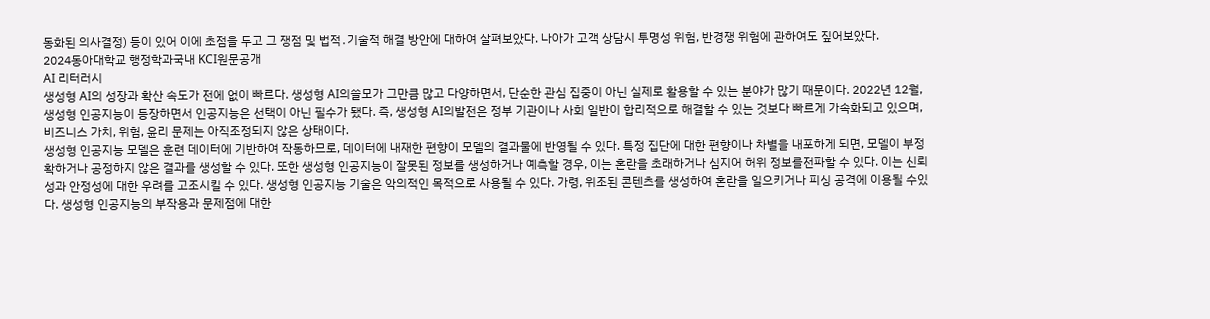동화된 의사결정) 등이 있어 이에 초점을 두고 그 쟁점 및 법적․기술적 해결 방안에 대하여 살펴보았다. 나아가 고객 상담시 투명성 위험, 반경쟁 위험에 관하여도 짚어보았다.
2024동아대학교 행정학과국내 KCI원문공개
AI 리터러시
생성형 AI의 성장과 확산 속도가 전에 없이 빠르다. 생성형 AI의쓸모가 그만큼 많고 다양하면서, 단순한 관심 집중이 아닌 실제로 활용할 수 있는 분야가 많기 때문이다. 2022년 12월, 생성형 인공지능이 등장하면서 인공지능은 선택이 아닌 필수가 됐다. 즉, 생성형 AI의발전은 정부 기관이나 사회 일반이 합리적으로 해결할 수 있는 것보다 빠르게 가속화되고 있으며, 비즈니스 가치, 위험, 윤리 문제는 아직조정되지 않은 상태이다.
생성형 인공지능 모델은 훈련 데이터에 기반하여 작동하므로, 데이터에 내재한 편향이 모델의 결과물에 반영될 수 있다. 특정 집단에 대한 편향이나 차별을 내포하게 되면, 모델이 부정확하거나 공정하지 않은 결과를 생성할 수 있다. 또한 생성형 인공지능이 잘못된 정보를 생성하거나 예측할 경우, 이는 혼란을 초래하거나 심지어 허위 정보를전파할 수 있다. 이는 신뢰성과 안정성에 대한 우려를 고조시킬 수 있다. 생성형 인공지능 기술은 악의적인 목적으로 사용될 수 있다. 가령, 위조된 콘텐츠를 생성하여 혼란을 일으키거나 피싱 공격에 이용될 수있다. 생성형 인공지능의 부작용과 문제점에 대한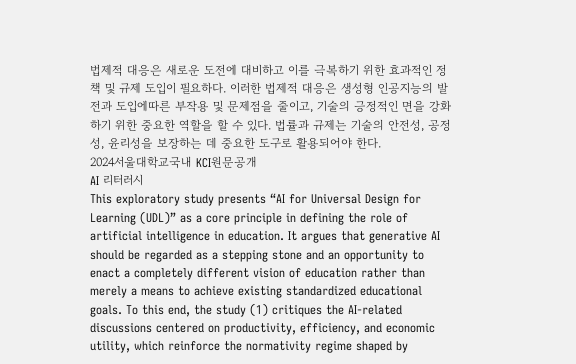법제적 대응은 새로운 도전에 대비하고 이를 극복하기 위한 효과적인 정책 및 규제 도입이 필요하다. 이러한 법제적 대응은 생성형 인공지능의 발전과 도입에따른 부작용 및 문제점을 줄이고, 기술의 긍정적인 면을 강화하기 위한 중요한 역할을 할 수 있다. 법률과 규제는 기술의 안전성, 공정성, 윤리성을 보장하는 데 중요한 도구로 활용되어야 한다.
2024서울대학교국내 KCI원문공개
AI 리터러시
This exploratory study presents “AI for Universal Design for Learning (UDL)” as a core principle in defining the role of artificial intelligence in education. It argues that generative AI should be regarded as a stepping stone and an opportunity to enact a completely different vision of education rather than merely a means to achieve existing standardized educational goals. To this end, the study (1) critiques the AI-related discussions centered on productivity, efficiency, and economic utility, which reinforce the normativity regime shaped by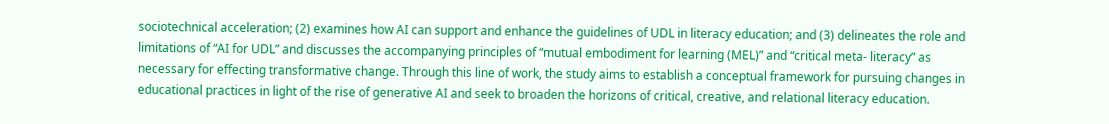sociotechnical acceleration; (2) examines how AI can support and enhance the guidelines of UDL in literacy education; and (3) delineates the role and limitations of “AI for UDL” and discusses the accompanying principles of “mutual embodiment for learning (MEL)” and “critical meta- literacy” as necessary for effecting transformative change. Through this line of work, the study aims to establish a conceptual framework for pursuing changes in educational practices in light of the rise of generative AI and seek to broaden the horizons of critical, creative, and relational literacy education.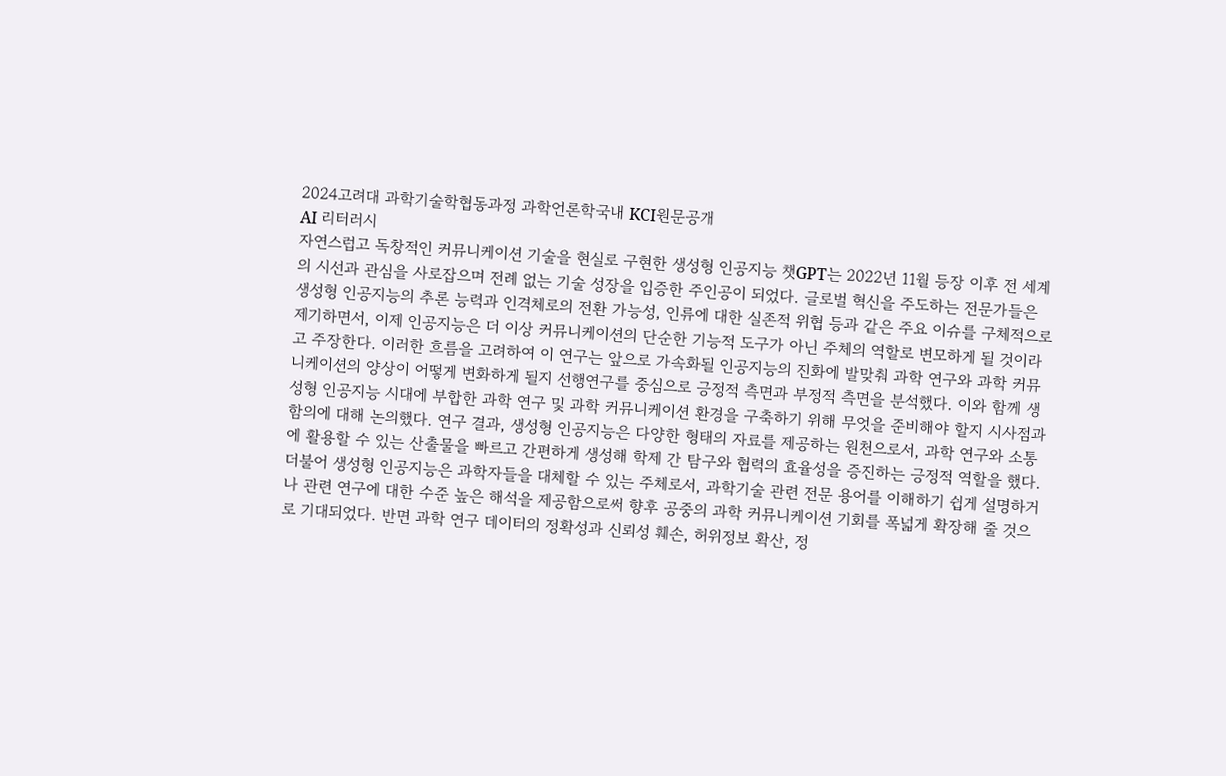2024고려대 과학기술학협동과정 과학언론학국내 KCI원문공개
AI 리터러시
자연스럽고 독창적인 커뮤니케이션 기술을 현실로 구현한 생성형 인공지능 챗GPT는 2022년 11월 등장 이후 전 세계의 시선과 관심을 사로잡으며 전례 없는 기술 성장을 입증한 주인공이 되었다. 글로벌 혁신을 주도하는 전문가들은 생성형 인공지능의 추론 능력과 인격체로의 전환 가능성, 인류에 대한 실존적 위협 등과 같은 주요 이슈를 구체적으로 제기하면서, 이제 인공지능은 더 이상 커뮤니케이션의 단순한 기능적 도구가 아닌 주체의 역할로 변모하게 될 것이라고 주장한다. 이러한 흐름을 고려하여 이 연구는 앞으로 가속화될 인공지능의 진화에 발맞춰 과학 연구와 과학 커뮤니케이션의 양상이 어떻게 변화하게 될지 선행연구를 중심으로 긍정적 측면과 부정적 측면을 분석했다. 이와 함께 생성형 인공지능 시대에 부합한 과학 연구 및 과학 커뮤니케이션 환경을 구축하기 위해 무엇을 준비해야 할지 시사점과 함의에 대해 논의했다. 연구 결과, 생성형 인공지능은 다양한 형태의 자료를 제공하는 원천으로서, 과학 연구와 소통에 활용할 수 있는 산출물을 빠르고 간편하게 생성해 학제 간 탐구와 협력의 효율성을 증진하는 긍정적 역할을 했다. 더불어 생성형 인공지능은 과학자들을 대체할 수 있는 주체로서, 과학기술 관련 전문 용어를 이해하기 쉽게 설명하거나 관련 연구에 대한 수준 높은 해석을 제공함으로써 향후 공중의 과학 커뮤니케이션 기회를 폭넓게 확장해 줄 것으로 기대되었다. 반면 과학 연구 데이터의 정확성과 신뢰성 훼손, 허위정보 확산, 정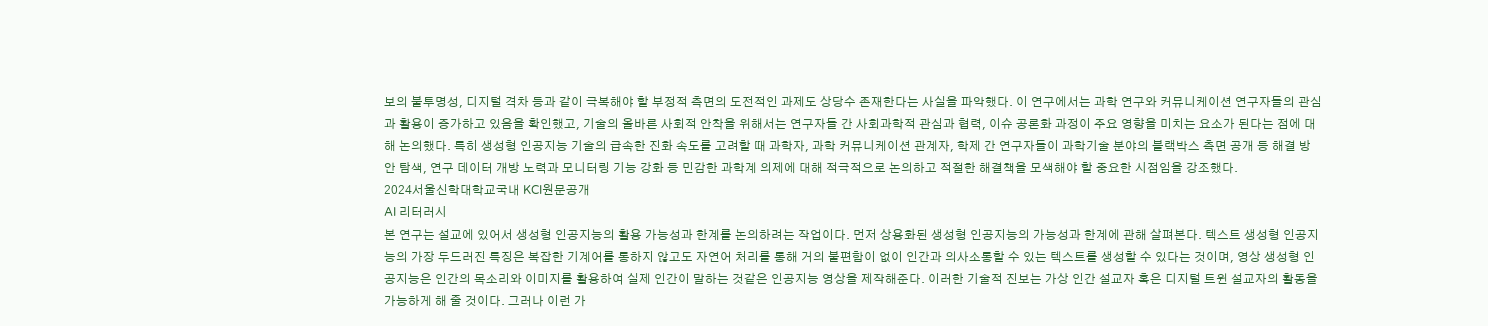보의 불투명성, 디지털 격차 등과 같이 극복해야 할 부정적 측면의 도전적인 과제도 상당수 존재한다는 사실을 파악했다. 이 연구에서는 과학 연구와 커뮤니케이션 연구자들의 관심과 활용이 증가하고 있음을 확인했고, 기술의 올바른 사회적 안착을 위해서는 연구자들 간 사회과학적 관심과 협력, 이슈 공론화 과정이 주요 영향을 미치는 요소가 된다는 점에 대해 논의했다. 특히 생성형 인공지능 기술의 급속한 진화 속도를 고려할 때 과학자, 과학 커뮤니케이션 관계자, 학제 간 연구자들이 과학기술 분야의 블랙박스 측면 공개 등 해결 방안 탐색, 연구 데이터 개방 노력과 모니터링 기능 강화 등 민감한 과학계 의제에 대해 적극적으로 논의하고 적절한 해결책을 모색해야 할 중요한 시점임을 강조했다.
2024서울신학대학교국내 KCI원문공개
AI 리터러시
본 연구는 설교에 있어서 생성형 인공지능의 활용 가능성과 한계를 논의하려는 작업이다. 먼저 상용화된 생성형 인공지능의 가능성과 한계에 관해 살펴본다. 텍스트 생성형 인공지능의 가장 두드러진 특징은 복잡한 기계어를 통하지 않고도 자연어 처리를 통해 거의 불편함이 없이 인간과 의사소통할 수 있는 텍스트를 생성할 수 있다는 것이며, 영상 생성형 인공지능은 인간의 목소리와 이미지를 활용하여 실제 인간이 말하는 것같은 인공지능 영상을 제작해준다. 이러한 기술적 진보는 가상 인간 설교자 혹은 디지털 트윈 설교자의 활동을 가능하게 해 줄 것이다. 그러나 이런 가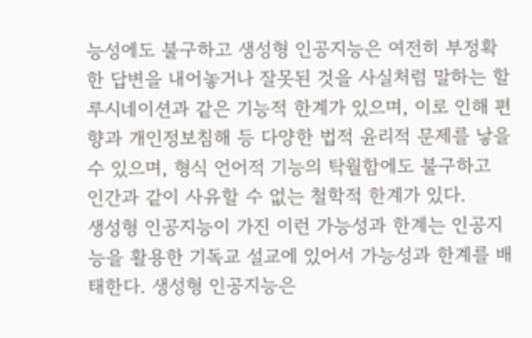능성에도 불구하고 생성형 인공지능은 여전히 부정확한 답변을 내어놓거나 잘못된 것을 사실처럼 말하는 할루시네이션과 같은 기능적 한계가 있으며, 이로 인해 편향과 개인정보침해 등 다양한 법적 윤리적 문제를 낳을 수 있으며, 형식 언어적 기능의 탁월함에도 불구하고 인간과 같이 사유할 수 없는 철학적 한계가 있다.
생성형 인공지능이 가진 이런 가능성과 한계는 인공지능을 활용한 기독교 설교에 있어서 가능성과 한계를 배태한다. 생성형 인공지능은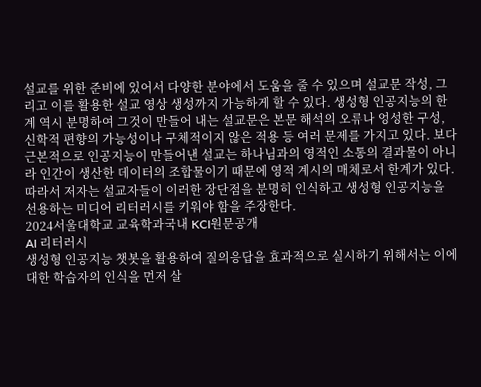설교를 위한 준비에 있어서 다양한 분야에서 도움을 줄 수 있으며 설교문 작성, 그리고 이를 활용한 설교 영상 생성까지 가능하게 할 수 있다. 생성형 인공지능의 한계 역시 분명하여 그것이 만들어 내는 설교문은 본문 해석의 오류나 엉성한 구성, 신학적 편향의 가능성이나 구체적이지 않은 적용 등 여러 문제를 가지고 있다. 보다 근본적으로 인공지능이 만들어낸 설교는 하나님과의 영적인 소통의 결과물이 아니라 인간이 생산한 데이터의 조합물이기 때문에 영적 계시의 매체로서 한계가 있다. 따라서 저자는 설교자들이 이러한 장단점을 분명히 인식하고 생성형 인공지능을 선용하는 미디어 리터러시를 키워야 함을 주장한다.
2024서울대학교 교육학과국내 KCI원문공개
AI 리터러시
생성형 인공지능 챗봇을 활용하여 질의응답을 효과적으로 실시하기 위해서는 이에 대한 학습자의 인식을 먼저 살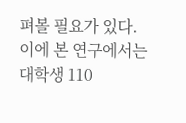펴볼 필요가 있다. 이에 본 연구에서는 대학생 110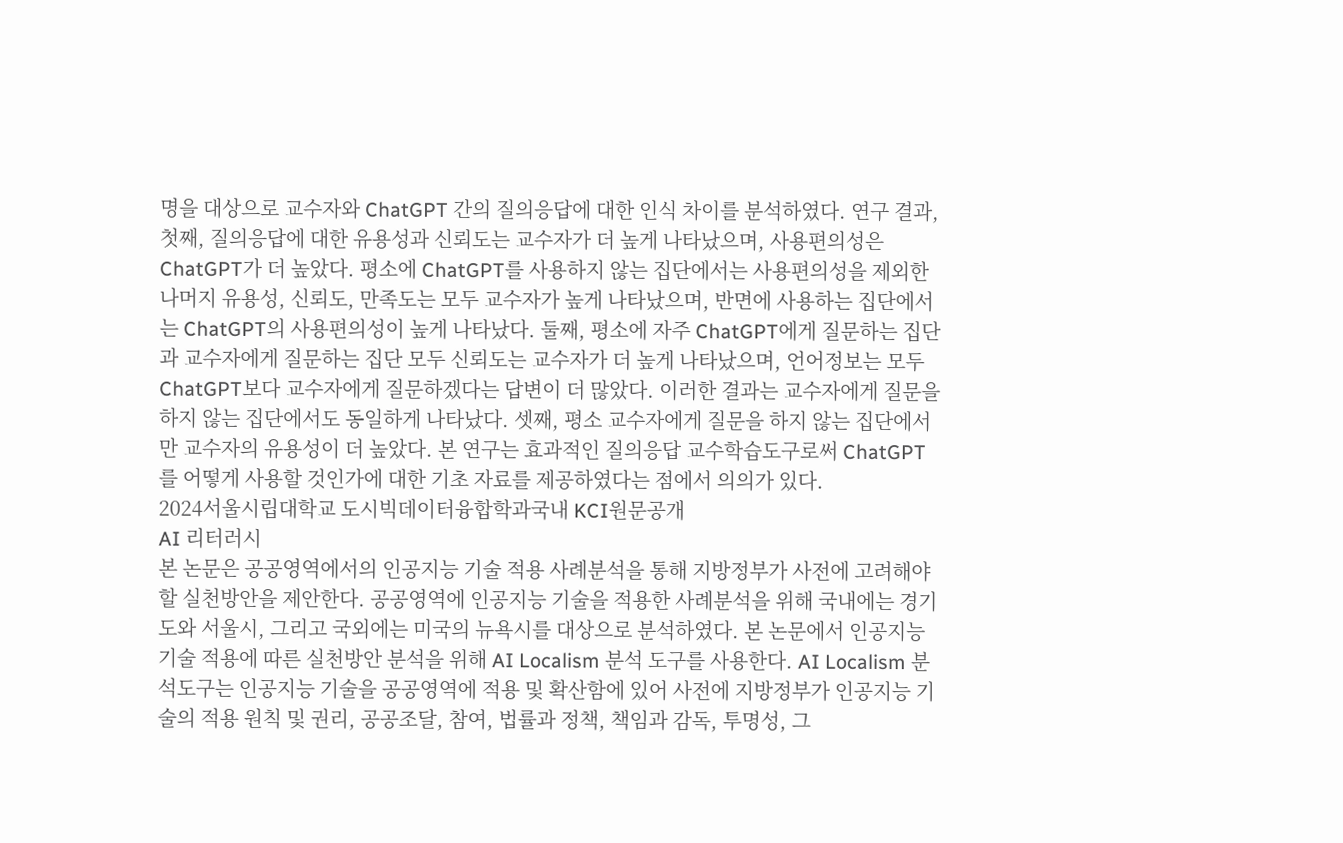명을 대상으로 교수자와 ChatGPT 간의 질의응답에 대한 인식 차이를 분석하였다. 연구 결과, 첫째, 질의응답에 대한 유용성과 신뢰도는 교수자가 더 높게 나타났으며, 사용편의성은 ChatGPT가 더 높았다. 평소에 ChatGPT를 사용하지 않는 집단에서는 사용편의성을 제외한 나머지 유용성, 신뢰도, 만족도는 모두 교수자가 높게 나타났으며, 반면에 사용하는 집단에서는 ChatGPT의 사용편의성이 높게 나타났다. 둘째, 평소에 자주 ChatGPT에게 질문하는 집단과 교수자에게 질문하는 집단 모두 신뢰도는 교수자가 더 높게 나타났으며, 언어정보는 모두 ChatGPT보다 교수자에게 질문하겠다는 답변이 더 많았다. 이러한 결과는 교수자에게 질문을 하지 않는 집단에서도 동일하게 나타났다. 셋째, 평소 교수자에게 질문을 하지 않는 집단에서만 교수자의 유용성이 더 높았다. 본 연구는 효과적인 질의응답 교수학습도구로써 ChatGPT를 어떻게 사용할 것인가에 대한 기초 자료를 제공하였다는 점에서 의의가 있다.
2024서울시립대학교 도시빅데이터융합학과국내 KCI원문공개
AI 리터러시
본 논문은 공공영역에서의 인공지능 기술 적용 사례분석을 통해 지방정부가 사전에 고려해야 할 실천방안을 제안한다. 공공영역에 인공지능 기술을 적용한 사례분석을 위해 국내에는 경기도와 서울시, 그리고 국외에는 미국의 뉴욕시를 대상으로 분석하였다. 본 논문에서 인공지능 기술 적용에 따른 실천방안 분석을 위해 AI Localism 분석 도구를 사용한다. AI Localism 분석도구는 인공지능 기술을 공공영역에 적용 및 확산함에 있어 사전에 지방정부가 인공지능 기술의 적용 원칙 및 권리, 공공조달, 참여, 법률과 정책, 책임과 감독, 투명성, 그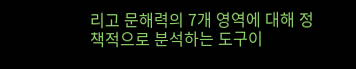리고 문해력의 7개 영역에 대해 정책적으로 분석하는 도구이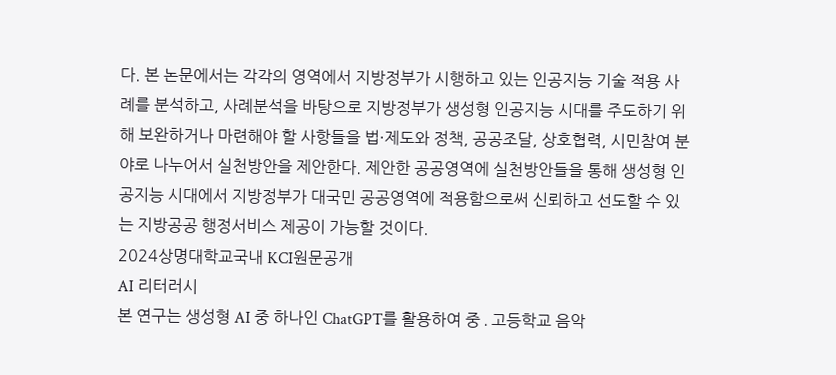다. 본 논문에서는 각각의 영역에서 지방정부가 시행하고 있는 인공지능 기술 적용 사례를 분석하고, 사례분석을 바탕으로 지방정부가 생성형 인공지능 시대를 주도하기 위해 보완하거나 마련해야 할 사항들을 법·제도와 정책, 공공조달, 상호협력, 시민참여 분야로 나누어서 실천방안을 제안한다. 제안한 공공영역에 실천방안들을 통해 생성형 인공지능 시대에서 지방정부가 대국민 공공영역에 적용함으로써 신뢰하고 선도할 수 있는 지방공공 행정서비스 제공이 가능할 것이다.
2024상명대학교국내 KCI원문공개
AI 리터러시
본 연구는 생성형 AI 중 하나인 ChatGPT를 활용하여 중․고등학교 음악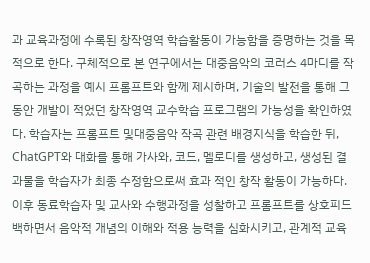과 교육과정에 수록된 창작영역 학습활동이 가능함을 증명하는 것을 목적으로 한다. 구체적으로 본 연구에서는 대중음악의 코러스 4마디를 작곡하는 과정을 예시 프롬프트와 함께 제시하며, 기술의 발전을 통해 그동안 개발이 적었던 창작영역 교수학습 프로그램의 가능성을 확인하였다. 학습자는 프롬프트 및대중음악 작곡 관련 배경지식을 학습한 뒤, ChatGPT와 대화를 통해 가사와, 코드, 멜로디를 생성하고, 생성된 결과물을 학습자가 최종 수정함으로써 효과 적인 창작 활동이 가능하다. 이후 동료학습자 및 교사와 수행과정을 성찰하고 프롬프트를 상호피드백하면서 음악적 개념의 이해와 적용 능력을 심화시키고, 관계적 교육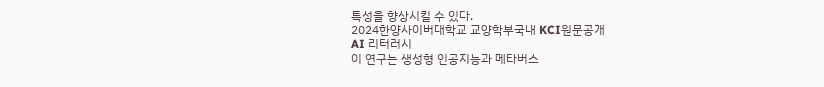특성을 향상시킬 수 있다.
2024한양사이버대학교 교양학부국내 KCI원문공개
AI 리터러시
이 연구는 생성형 인공지능과 메타버스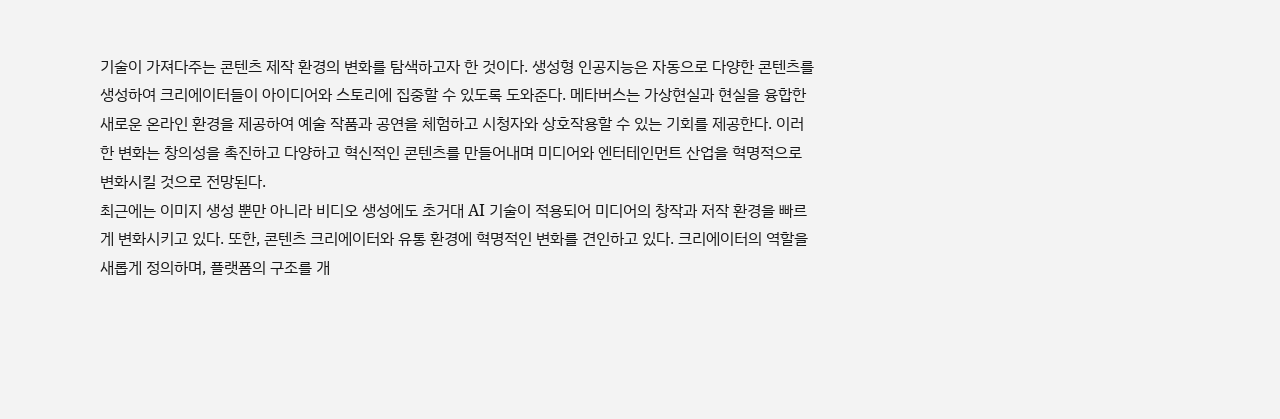기술이 가져다주는 콘텐츠 제작 환경의 변화를 탐색하고자 한 것이다. 생성형 인공지능은 자동으로 다양한 콘텐츠를 생성하여 크리에이터들이 아이디어와 스토리에 집중할 수 있도록 도와준다. 메타버스는 가상현실과 현실을 융합한 새로운 온라인 환경을 제공하여 예술 작품과 공연을 체험하고 시청자와 상호작용할 수 있는 기회를 제공한다. 이러한 변화는 창의성을 촉진하고 다양하고 혁신적인 콘텐츠를 만들어내며 미디어와 엔터테인먼트 산업을 혁명적으로 변화시킬 것으로 전망된다.
최근에는 이미지 생성 뿐만 아니라 비디오 생성에도 초거대 AI 기술이 적용되어 미디어의 창작과 저작 환경을 빠르게 변화시키고 있다. 또한, 콘텐츠 크리에이터와 유통 환경에 혁명적인 변화를 견인하고 있다. 크리에이터의 역할을 새롭게 정의하며, 플랫폼의 구조를 개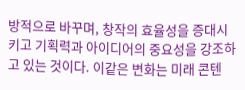방적으로 바꾸며, 창작의 효율성을 증대시키고 기획력과 아이디어의 중요성을 강조하고 있는 것이다. 이같은 변화는 미래 콘텐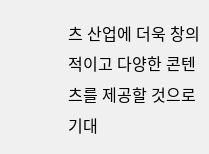츠 산업에 더욱 창의적이고 다양한 콘텐츠를 제공할 것으로 기대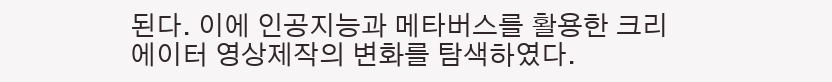된다. 이에 인공지능과 메타버스를 활용한 크리에이터 영상제작의 변화를 탐색하였다.